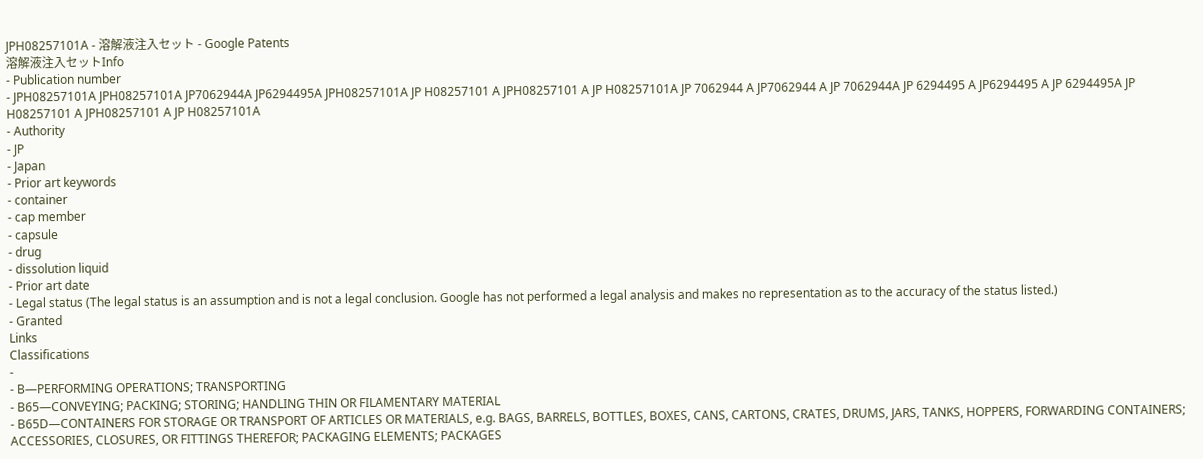JPH08257101A - 溶解液注入セット - Google Patents
溶解液注入セットInfo
- Publication number
- JPH08257101A JPH08257101A JP7062944A JP6294495A JPH08257101A JP H08257101 A JPH08257101 A JP H08257101A JP 7062944 A JP7062944 A JP 7062944A JP 6294495 A JP6294495 A JP 6294495A JP H08257101 A JPH08257101 A JP H08257101A
- Authority
- JP
- Japan
- Prior art keywords
- container
- cap member
- capsule
- drug
- dissolution liquid
- Prior art date
- Legal status (The legal status is an assumption and is not a legal conclusion. Google has not performed a legal analysis and makes no representation as to the accuracy of the status listed.)
- Granted
Links
Classifications
-
- B—PERFORMING OPERATIONS; TRANSPORTING
- B65—CONVEYING; PACKING; STORING; HANDLING THIN OR FILAMENTARY MATERIAL
- B65D—CONTAINERS FOR STORAGE OR TRANSPORT OF ARTICLES OR MATERIALS, e.g. BAGS, BARRELS, BOTTLES, BOXES, CANS, CARTONS, CRATES, DRUMS, JARS, TANKS, HOPPERS, FORWARDING CONTAINERS; ACCESSORIES, CLOSURES, OR FITTINGS THEREFOR; PACKAGING ELEMENTS; PACKAGES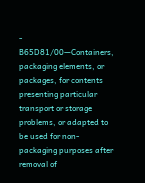- B65D81/00—Containers, packaging elements, or packages, for contents presenting particular transport or storage problems, or adapted to be used for non-packaging purposes after removal of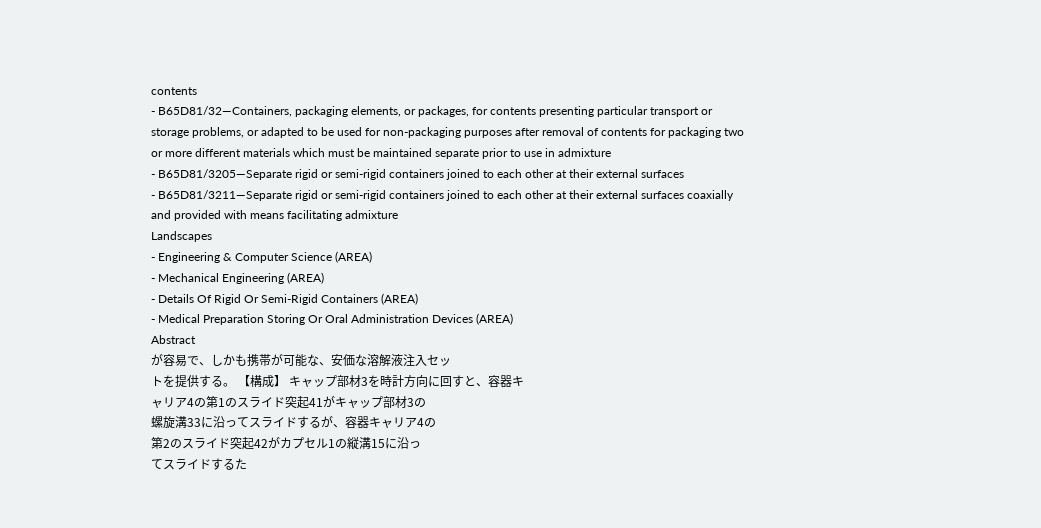contents
- B65D81/32—Containers, packaging elements, or packages, for contents presenting particular transport or storage problems, or adapted to be used for non-packaging purposes after removal of contents for packaging two or more different materials which must be maintained separate prior to use in admixture
- B65D81/3205—Separate rigid or semi-rigid containers joined to each other at their external surfaces
- B65D81/3211—Separate rigid or semi-rigid containers joined to each other at their external surfaces coaxially and provided with means facilitating admixture
Landscapes
- Engineering & Computer Science (AREA)
- Mechanical Engineering (AREA)
- Details Of Rigid Or Semi-Rigid Containers (AREA)
- Medical Preparation Storing Or Oral Administration Devices (AREA)
Abstract
が容易で、しかも携帯が可能な、安価な溶解液注入セッ
トを提供する。 【構成】 キャップ部材3を時計方向に回すと、容器キ
ャリア4の第1のスライド突起41がキャップ部材3の
螺旋溝33に沿ってスライドするが、容器キャリア4の
第2のスライド突起42がカプセル1の縦溝15に沿っ
てスライドするた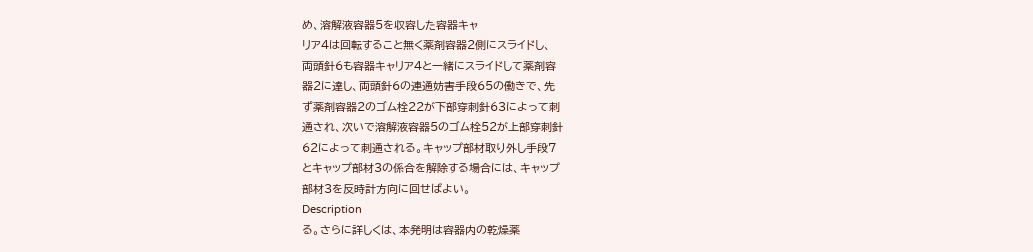め、溶解液容器5を収容した容器キャ
リア4は回転すること無く薬剤容器2側にスライドし、
両頭針6も容器キャリア4と一緒にスライドして薬剤容
器2に達し、両頭針6の連通妨害手段65の働きで、先
ず薬剤容器2のゴム栓22が下部穿刺針63によって刺
通され、次いで溶解液容器5のゴム栓52が上部穿刺針
62によって刺通される。キャップ部材取り外し手段7
とキャップ部材3の係合を解除する場合には、キャップ
部材3を反時計方向に回せばよい。
Description
る。さらに詳しくは、本発明は容器内の乾燥薬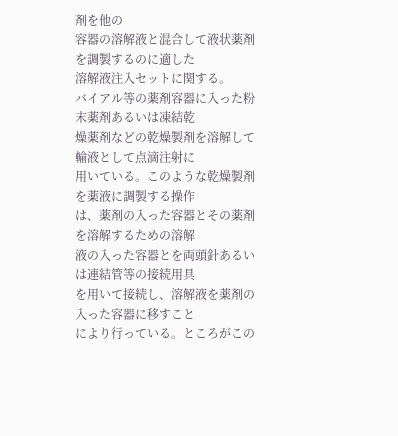剤を他の
容器の溶解液と混合して液状薬剤を調製するのに適した
溶解液注入セットに関する。
バイアル等の薬剤容器に入った粉末薬剤あるいは凍結乾
燥薬剤などの乾燥製剤を溶解して輸液として点滴注射に
用いている。このような乾燥製剤を薬液に調製する操作
は、薬剤の入った容器とその薬剤を溶解するための溶解
液の入った容器とを両頭針あるいは連結管等の接続用具
を用いて接続し、溶解液を薬剤の入った容器に移すこと
により行っている。ところがこの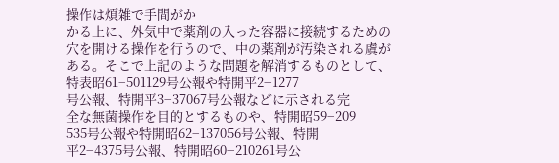操作は煩雑で手間がか
かる上に、外気中で薬剤の入った容器に接続するための
穴を開ける操作を行うので、中の薬剤が汚染される虞が
ある。そこで上記のような問題を解消するものとして、
特表昭61−501129号公報や特開平2−1277
号公報、特開平3−37067号公報などに示される完
全な無菌操作を目的とするものや、特開昭59−209
535号公報や特開昭62−137056号公報、特開
平2−4375号公報、特開昭60−210261号公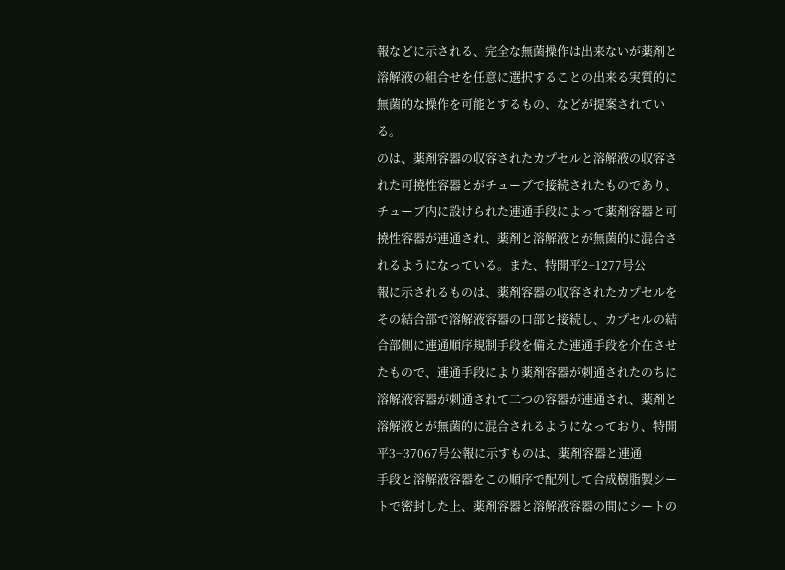報などに示される、完全な無菌操作は出来ないが薬剤と
溶解液の組合せを任意に選択することの出来る実質的に
無菌的な操作を可能とするもの、などが提案されてい
る。
のは、薬剤容器の収容されたカプセルと溶解液の収容さ
れた可撓性容器とがチューブで接続されたものであり、
チューブ内に設けられた連通手段によって薬剤容器と可
撓性容器が連通され、薬剤と溶解液とが無菌的に混合さ
れるようになっている。また、特開平2−1277号公
報に示されるものは、薬剤容器の収容されたカプセルを
その結合部で溶解液容器の口部と接続し、カプセルの結
合部側に連通順序規制手段を備えた連通手段を介在させ
たもので、連通手段により薬剤容器が刺通されたのちに
溶解液容器が刺通されて二つの容器が連通され、薬剤と
溶解液とが無菌的に混合されるようになっており、特開
平3−37067号公報に示すものは、薬剤容器と連通
手段と溶解液容器をこの順序で配列して合成樹脂製シー
トで密封した上、薬剤容器と溶解液容器の間にシートの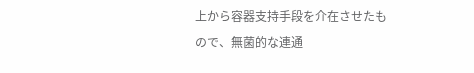上から容器支持手段を介在させたもので、無菌的な連通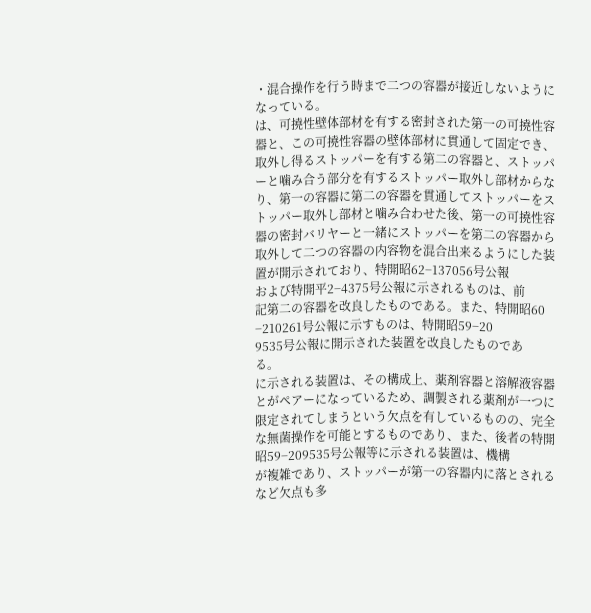・混合操作を行う時まで二つの容器が接近しないように
なっている。
は、可撓性壁体部材を有する密封された第一の可撓性容
器と、この可撓性容器の壁体部材に貫通して固定でき、
取外し得るストッパーを有する第二の容器と、ストッパ
ーと噛み合う部分を有するストッパー取外し部材からな
り、第一の容器に第二の容器を貫通してストッパーをス
トッパー取外し部材と噛み合わせた後、第一の可撓性容
器の密封バリヤーと一緒にストッパーを第二の容器から
取外して二つの容器の内容物を混合出来るようにした装
置が開示されており、特開昭62−137056号公報
および特開平2−4375号公報に示されるものは、前
記第二の容器を改良したものである。また、特開昭60
−210261号公報に示すものは、特開昭59−20
9535号公報に開示された装置を改良したものであ
る。
に示される装置は、その構成上、薬剤容器と溶解液容器
とがペアーになっているため、調製される薬剤が一つに
限定されてしまうという欠点を有しているものの、完全
な無菌操作を可能とするものであり、また、後者の特開
昭59−209535号公報等に示される装置は、機構
が複雑であり、ストッパーが第一の容器内に落とされる
など欠点も多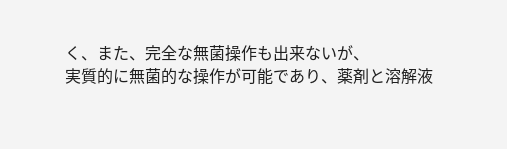く、また、完全な無菌操作も出来ないが、
実質的に無菌的な操作が可能であり、薬剤と溶解液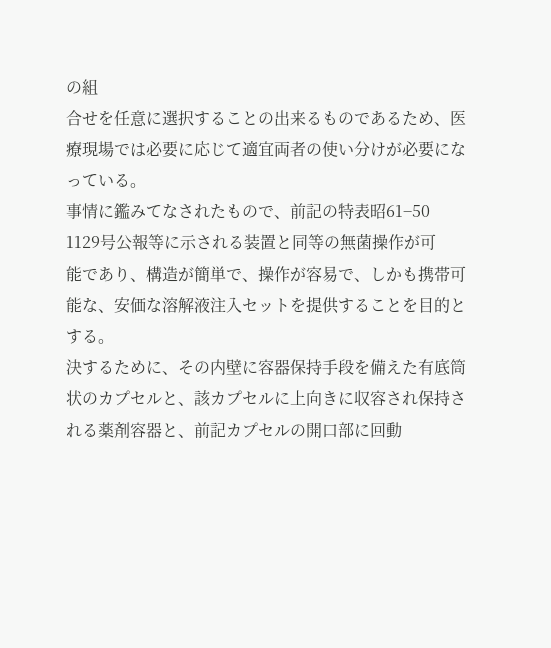の組
合せを任意に選択することの出来るものであるため、医
療現場では必要に応じて適宜両者の使い分けが必要にな
っている。
事情に鑑みてなされたもので、前記の特表昭61−50
1129号公報等に示される装置と同等の無菌操作が可
能であり、構造が簡単で、操作が容易で、しかも携帯可
能な、安価な溶解液注入セットを提供することを目的と
する。
決するために、その内壁に容器保持手段を備えた有底筒
状のカプセルと、該カプセルに上向きに収容され保持さ
れる薬剤容器と、前記カプセルの開口部に回動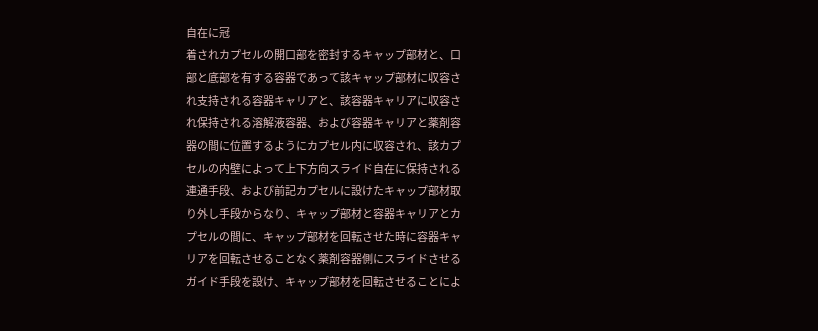自在に冠
着されカプセルの開口部を密封するキャップ部材と、口
部と底部を有する容器であって該キャップ部材に収容さ
れ支持される容器キャリアと、該容器キャリアに収容さ
れ保持される溶解液容器、および容器キャリアと薬剤容
器の間に位置するようにカプセル内に収容され、該カプ
セルの内壁によって上下方向スライド自在に保持される
連通手段、および前記カプセルに設けたキャップ部材取
り外し手段からなり、キャップ部材と容器キャリアとカ
プセルの間に、キャップ部材を回転させた時に容器キャ
リアを回転させることなく薬剤容器側にスライドさせる
ガイド手段を設け、キャップ部材を回転させることによ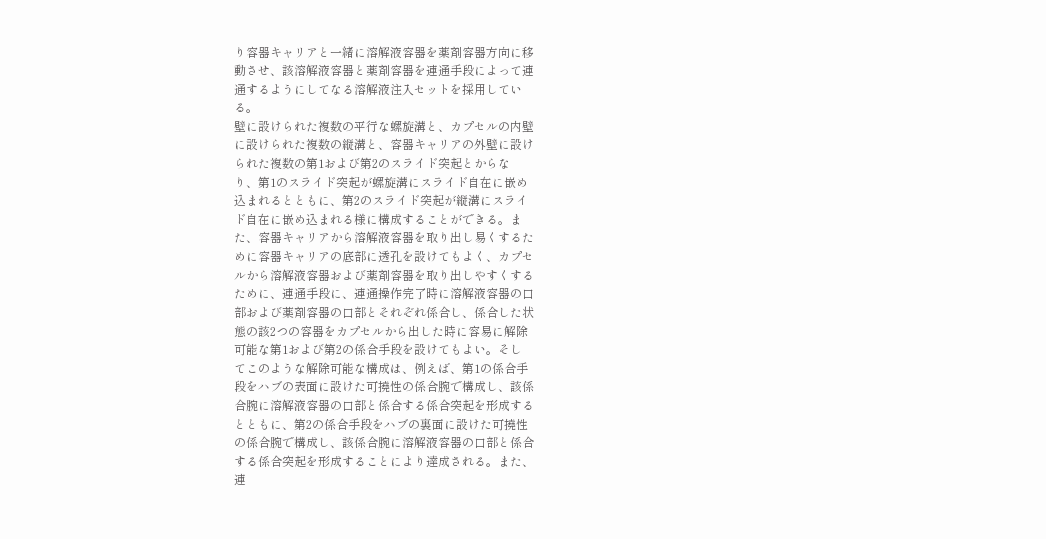り容器キャリアと一緒に溶解液容器を薬剤容器方向に移
動させ、該溶解液容器と薬剤容器を連通手段によって連
通するようにしてなる溶解液注入セットを採用してい
る。
壁に設けられた複数の平行な螺旋溝と、カプセルの内壁
に設けられた複数の縦溝と、容器キャリアの外壁に設け
られた複数の第1および第2のスライド突起とからな
り、第1のスライド突起が螺旋溝にスライド自在に嵌め
込まれるとともに、第2のスライド突起が縦溝にスライ
ド自在に嵌め込まれる様に構成することができる。ま
た、容器キャリアから溶解液容器を取り出し易くするた
めに容器キャリアの底部に透孔を設けてもよく、カプセ
ルから溶解液容器および薬剤容器を取り出しやすくする
ために、連通手段に、連通操作完了時に溶解液容器の口
部および薬剤容器の口部とそれぞれ係合し、係合した状
態の該2つの容器をカプセルから出した時に容易に解除
可能な第1および第2の係合手段を設けてもよい。そし
てこのような解除可能な構成は、例えば、第1の係合手
段をハブの表面に設けた可撓性の係合腕で構成し、該係
合腕に溶解液容器の口部と係合する係合突起を形成する
とともに、第2の係合手段をハブの裏面に設けた可撓性
の係合腕で構成し、該係合腕に溶解液容器の口部と係合
する係合突起を形成することにより達成される。また、
連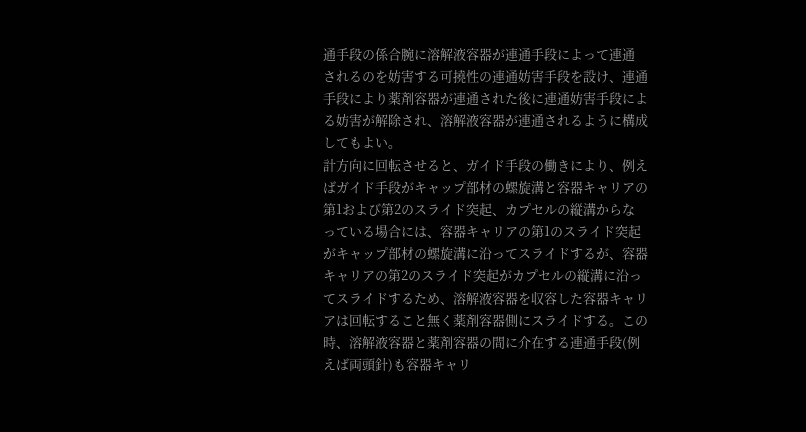通手段の係合腕に溶解液容器が連通手段によって連通
されるのを妨害する可撓性の連通妨害手段を設け、連通
手段により薬剤容器が連通された後に連通妨害手段によ
る妨害が解除され、溶解液容器が連通されるように構成
してもよい。
計方向に回転させると、ガイド手段の働きにより、例え
ばガイド手段がキャップ部材の螺旋溝と容器キャリアの
第1および第2のスライド突起、カプセルの縦溝からな
っている場合には、容器キャリアの第1のスライド突起
がキャップ部材の螺旋溝に沿ってスライドするが、容器
キャリアの第2のスライド突起がカプセルの縦溝に沿っ
てスライドするため、溶解液容器を収容した容器キャリ
アは回転すること無く薬剤容器側にスライドする。この
時、溶解液容器と薬剤容器の間に介在する連通手段(例
えば両頭針)も容器キャリ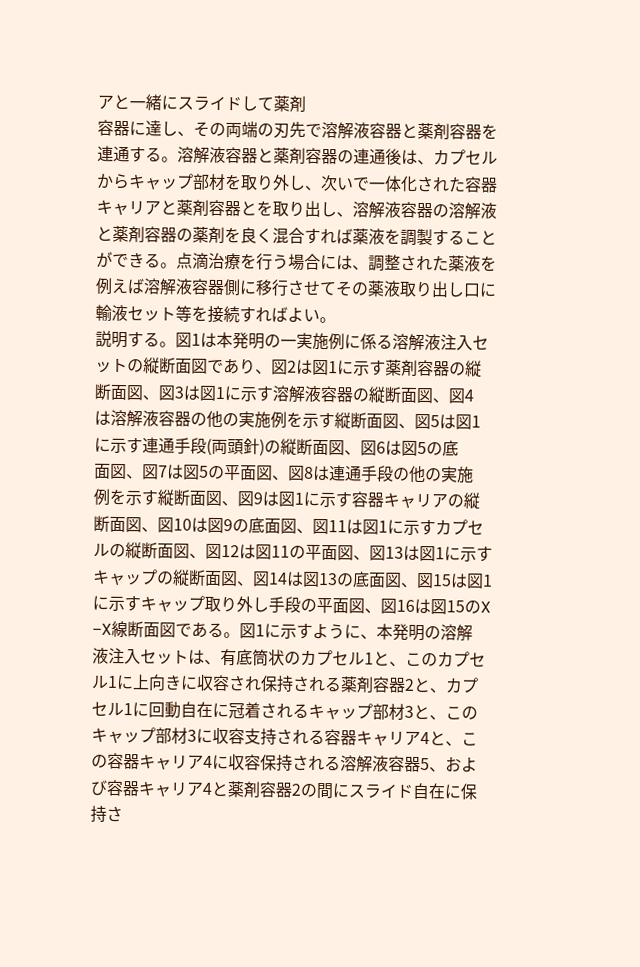アと一緒にスライドして薬剤
容器に達し、その両端の刃先で溶解液容器と薬剤容器を
連通する。溶解液容器と薬剤容器の連通後は、カプセル
からキャップ部材を取り外し、次いで一体化された容器
キャリアと薬剤容器とを取り出し、溶解液容器の溶解液
と薬剤容器の薬剤を良く混合すれば薬液を調製すること
ができる。点滴治療を行う場合には、調整された薬液を
例えば溶解液容器側に移行させてその薬液取り出し口に
輸液セット等を接続すればよい。
説明する。図1は本発明の一実施例に係る溶解液注入セ
ットの縦断面図であり、図2は図1に示す薬剤容器の縦
断面図、図3は図1に示す溶解液容器の縦断面図、図4
は溶解液容器の他の実施例を示す縦断面図、図5は図1
に示す連通手段(両頭針)の縦断面図、図6は図5の底
面図、図7は図5の平面図、図8は連通手段の他の実施
例を示す縦断面図、図9は図1に示す容器キャリアの縦
断面図、図10は図9の底面図、図11は図1に示すカプセ
ルの縦断面図、図12は図11の平面図、図13は図1に示す
キャップの縦断面図、図14は図13の底面図、図15は図1
に示すキャップ取り外し手段の平面図、図16は図15のX
−X線断面図である。図1に示すように、本発明の溶解
液注入セットは、有底筒状のカプセル1と、このカプセ
ル1に上向きに収容され保持される薬剤容器2と、カプ
セル1に回動自在に冠着されるキャップ部材3と、この
キャップ部材3に収容支持される容器キャリア4と、こ
の容器キャリア4に収容保持される溶解液容器5、およ
び容器キャリア4と薬剤容器2の間にスライド自在に保
持さ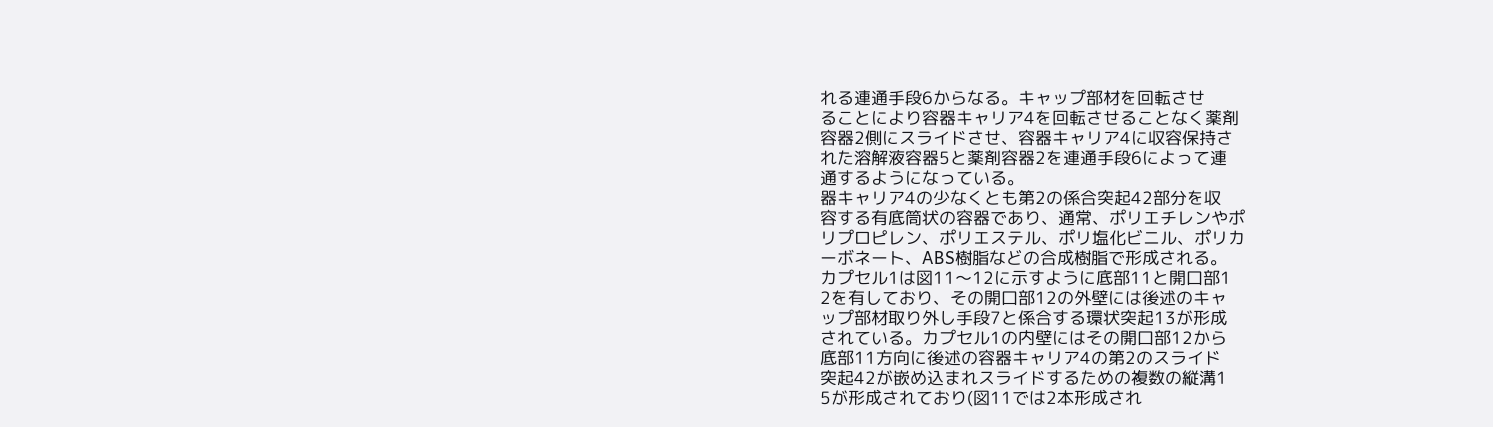れる連通手段6からなる。キャップ部材を回転させ
ることにより容器キャリア4を回転させることなく薬剤
容器2側にスライドさせ、容器キャリア4に収容保持さ
れた溶解液容器5と薬剤容器2を連通手段6によって連
通するようになっている。
器キャリア4の少なくとも第2の係合突起42部分を収
容する有底筒状の容器であり、通常、ポリエチレンやポ
リプロピレン、ポリエステル、ポリ塩化ビニル、ポリカ
ーボネート、ABS樹脂などの合成樹脂で形成される。
カプセル1は図11〜12に示すように底部11と開口部1
2を有しており、その開口部12の外壁には後述のキャ
ップ部材取り外し手段7と係合する環状突起13が形成
されている。カプセル1の内壁にはその開口部12から
底部11方向に後述の容器キャリア4の第2のスライド
突起42が嵌め込まれスライドするための複数の縦溝1
5が形成されており(図11では2本形成され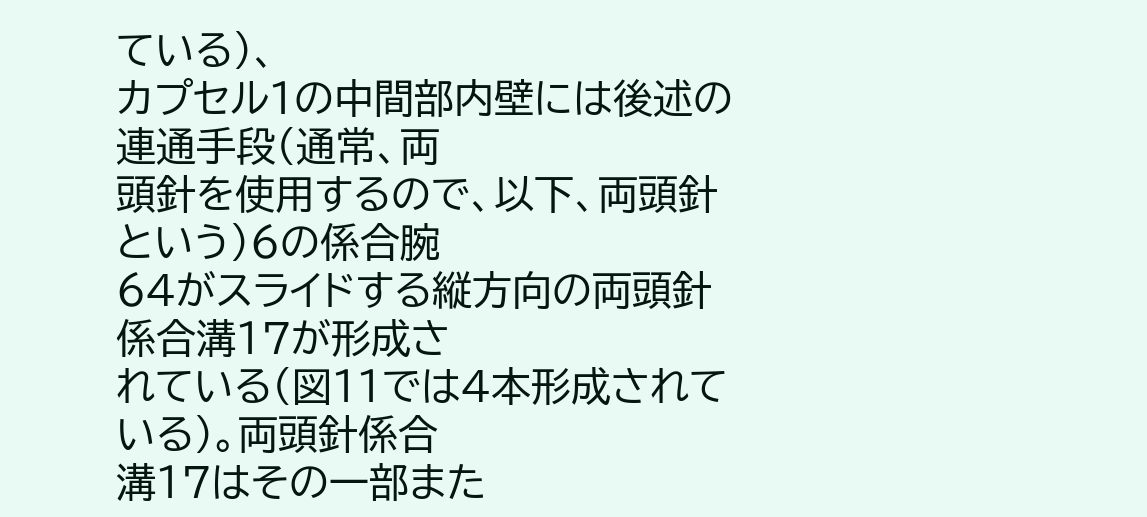ている)、
カプセル1の中間部内壁には後述の連通手段(通常、両
頭針を使用するので、以下、両頭針という)6の係合腕
64がスライドする縦方向の両頭針係合溝17が形成さ
れている(図11では4本形成されている)。両頭針係合
溝17はその一部また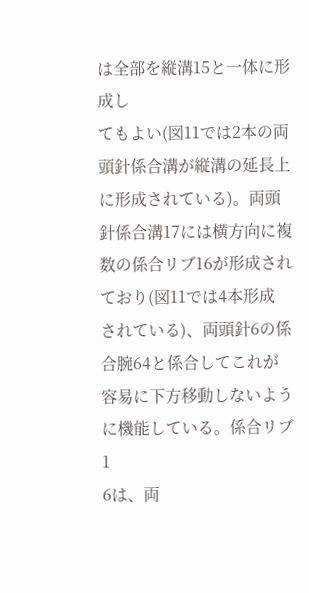は全部を縦溝15と一体に形成し
てもよい(図11では2本の両頭針係合溝が縦溝の延長上
に形成されている)。両頭針係合溝17には横方向に複
数の係合リブ16が形成されており(図11では4本形成
されている)、両頭針6の係合腕64と係合してこれが
容易に下方移動しないように機能している。係合リブ1
6は、両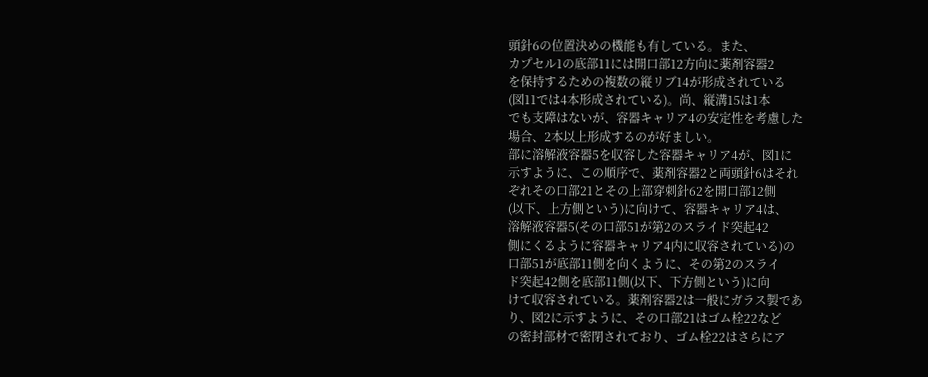頭針6の位置決めの機能も有している。また、
カプセル1の底部11には開口部12方向に薬剤容器2
を保持するための複数の縦リブ14が形成されている
(図11では4本形成されている)。尚、縦溝15は1本
でも支障はないが、容器キャリア4の安定性を考慮した
場合、2本以上形成するのが好ましい。
部に溶解液容器5を収容した容器キャリア4が、図1に
示すように、この順序で、薬剤容器2と両頭針6はそれ
ぞれその口部21とその上部穿刺針62を開口部12側
(以下、上方側という)に向けて、容器キャリア4は、
溶解液容器5(その口部51が第2のスライド突起42
側にくるように容器キャリア4内に収容されている)の
口部51が底部11側を向くように、その第2のスライ
ド突起42側を底部11側(以下、下方側という)に向
けて収容されている。薬剤容器2は一般にガラス製であ
り、図2に示すように、その口部21はゴム栓22など
の密封部材で密閉されており、ゴム栓22はさらにア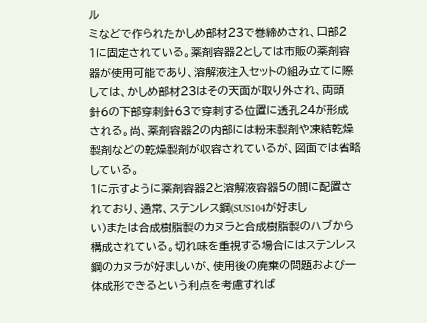ル
ミなどで作られたかしめ部材23で巻締めされ、口部2
1に固定されている。薬剤容器2としては市販の薬剤容
器が使用可能であり、溶解液注入セットの組み立てに際
しては、かしめ部材23はその天面が取り外され、両頭
針6の下部穿刺針63で穿刺する位置に透孔24が形成
される。尚、薬剤容器2の内部には粉末製剤や凍結乾燥
製剤などの乾燥製剤が収容されているが、図面では省略
している。
1に示すように薬剤容器2と溶解液容器5の間に配置さ
れており、通常、ステンレス鋼(SUS104が好まし
い)または合成樹脂製のカヌラと合成樹脂製のハブから
構成されている。切れ味を重視する場合にはステンレス
鋼のカヌラが好ましいが、使用後の廃棄の問題および一
体成形できるという利点を考慮すれば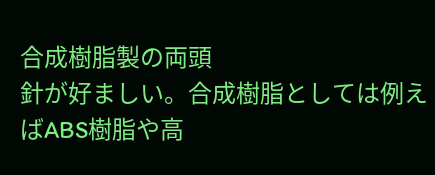合成樹脂製の両頭
針が好ましい。合成樹脂としては例えばABS樹脂や高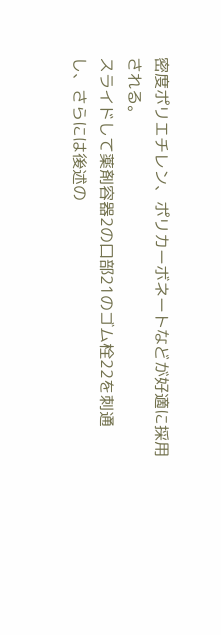密度ポリエチレン、ポリカーボネートなどが好適に採用
される。
スライドして薬剤容器2の口部21のゴム栓22を刺通
し、さらには後述の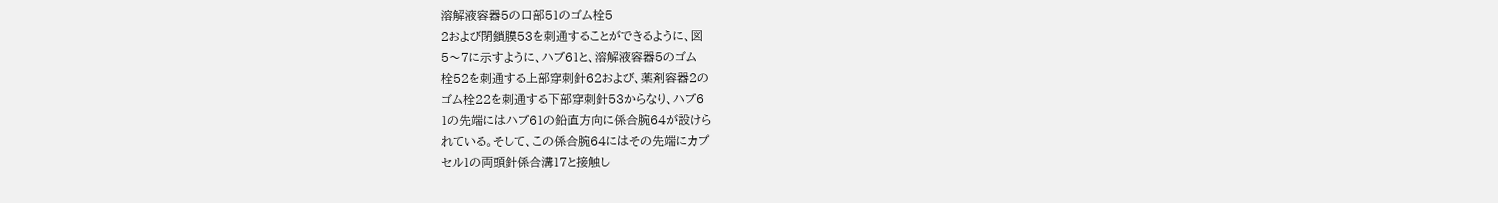溶解液容器5の口部51のゴム栓5
2および閉鎖膜53を刺通することができるように、図
5〜7に示すように、ハブ61と、溶解液容器5のゴム
栓52を刺通する上部穿刺針62および、薬剤容器2の
ゴム栓22を刺通する下部穿刺針53からなり、ハブ6
1の先端にはハブ61の鉛直方向に係合腕64が設けら
れている。そして、この係合腕64にはその先端にカプ
セル1の両頭針係合溝17と接触し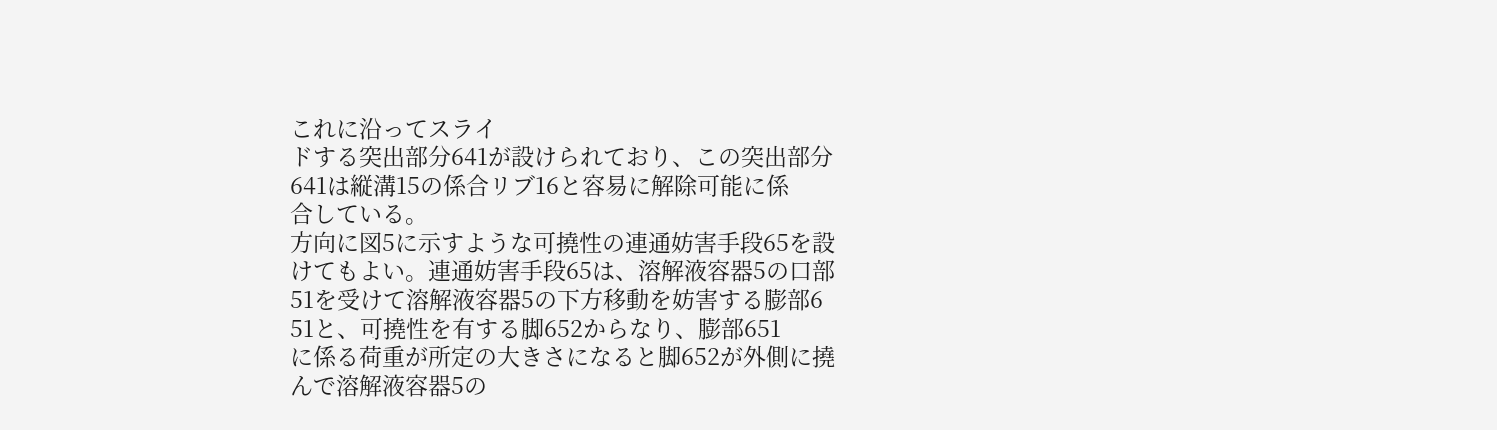これに沿ってスライ
ドする突出部分641が設けられており、この突出部分
641は縦溝15の係合リブ16と容易に解除可能に係
合している。
方向に図5に示すような可撓性の連通妨害手段65を設
けてもよい。連通妨害手段65は、溶解液容器5の口部
51を受けて溶解液容器5の下方移動を妨害する膨部6
51と、可撓性を有する脚652からなり、膨部651
に係る荷重が所定の大きさになると脚652が外側に撓
んで溶解液容器5の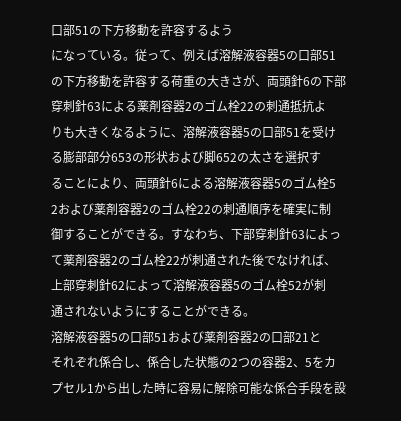口部51の下方移動を許容するよう
になっている。従って、例えば溶解液容器5の口部51
の下方移動を許容する荷重の大きさが、両頭針6の下部
穿刺針63による薬剤容器2のゴム栓22の刺通抵抗よ
りも大きくなるように、溶解液容器5の口部51を受け
る膨部部分653の形状および脚652の太さを選択す
ることにより、両頭針6による溶解液容器5のゴム栓5
2および薬剤容器2のゴム栓22の刺通順序を確実に制
御することができる。すなわち、下部穿刺針63によっ
て薬剤容器2のゴム栓22が刺通された後でなければ、
上部穿刺針62によって溶解液容器5のゴム栓52が刺
通されないようにすることができる。
溶解液容器5の口部51および薬剤容器2の口部21と
それぞれ係合し、係合した状態の2つの容器2、5をカ
プセル1から出した時に容易に解除可能な係合手段を設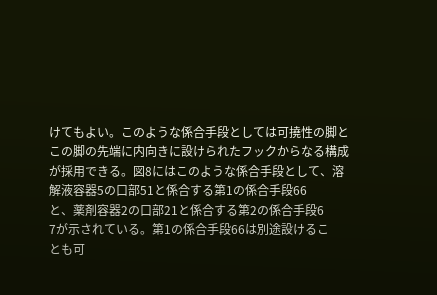けてもよい。このような係合手段としては可撓性の脚と
この脚の先端に内向きに設けられたフックからなる構成
が採用できる。図8にはこのような係合手段として、溶
解液容器5の口部51と係合する第1の係合手段66
と、薬剤容器2の口部21と係合する第2の係合手段6
7が示されている。第1の係合手段66は別途設けるこ
とも可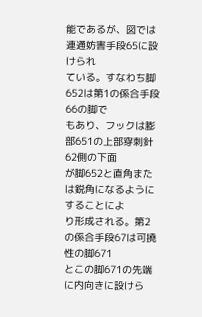能であるが、図では連通妨害手段65に設けられ
ている。すなわち脚652は第1の係合手段66の脚で
もあり、フックは膨部651の上部穿刺針62側の下面
が脚652と直角または鋭角になるようにすることによ
り形成される。第2の係合手段67は可撓性の脚671
とこの脚671の先端に内向きに設けら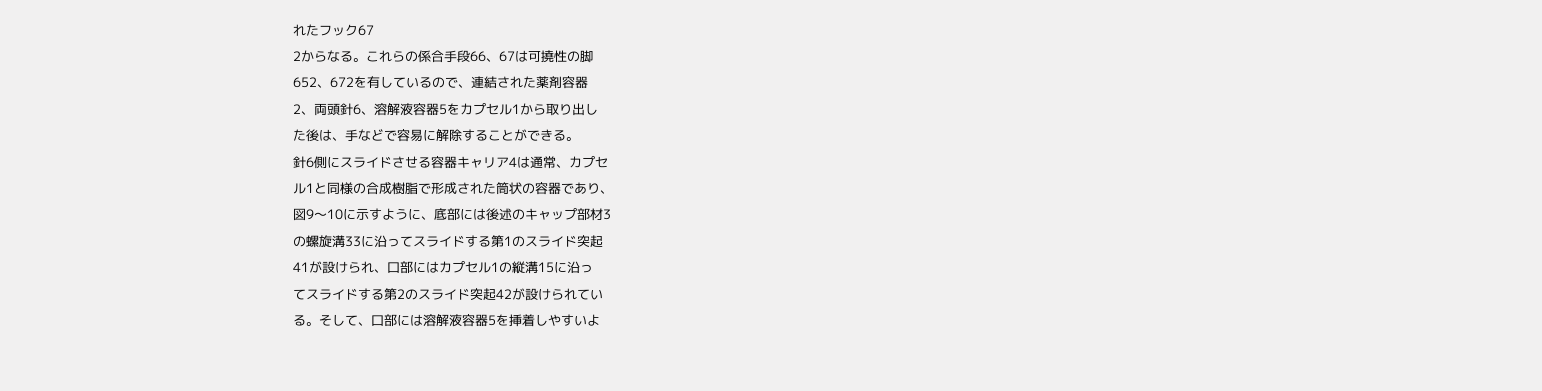れたフック67
2からなる。これらの係合手段66、67は可撓性の脚
652、672を有しているので、連結された薬剤容器
2、両頭針6、溶解液容器5をカプセル1から取り出し
た後は、手などで容易に解除することができる。
針6側にスライドさせる容器キャリア4は通常、カプセ
ル1と同様の合成樹脂で形成された筒状の容器であり、
図9〜10に示すように、底部には後述のキャップ部材3
の螺旋溝33に沿ってスライドする第1のスライド突起
41が設けられ、口部にはカプセル1の縦溝15に沿っ
てスライドする第2のスライド突起42が設けられてい
る。そして、口部には溶解液容器5を挿着しやすいよ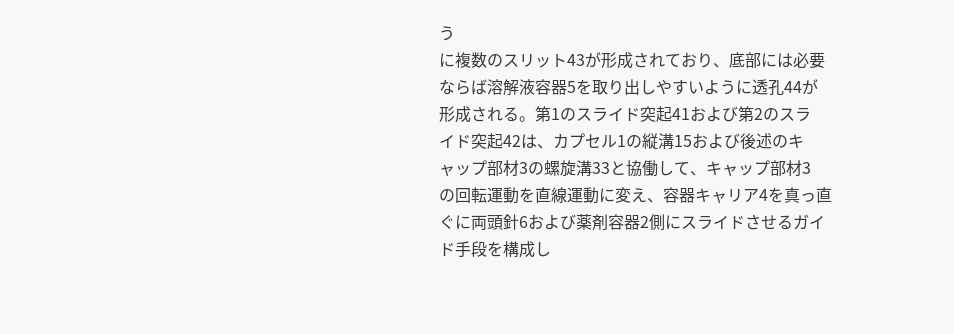う
に複数のスリット43が形成されており、底部には必要
ならば溶解液容器5を取り出しやすいように透孔44が
形成される。第1のスライド突起41および第2のスラ
イド突起42は、カプセル1の縦溝15および後述のキ
ャップ部材3の螺旋溝33と協働して、キャップ部材3
の回転運動を直線運動に変え、容器キャリア4を真っ直
ぐに両頭針6および薬剤容器2側にスライドさせるガイ
ド手段を構成し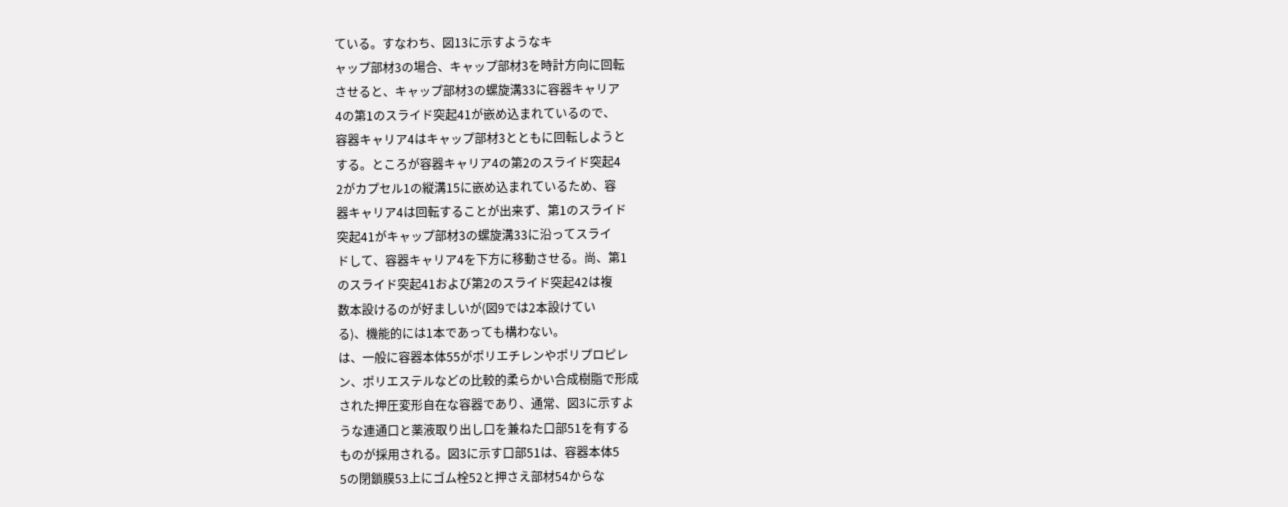ている。すなわち、図13に示すようなキ
ャップ部材3の場合、キャップ部材3を時計方向に回転
させると、キャップ部材3の螺旋溝33に容器キャリア
4の第1のスライド突起41が嵌め込まれているので、
容器キャリア4はキャップ部材3とともに回転しようと
する。ところが容器キャリア4の第2のスライド突起4
2がカプセル1の縦溝15に嵌め込まれているため、容
器キャリア4は回転することが出来ず、第1のスライド
突起41がキャップ部材3の螺旋溝33に沿ってスライ
ドして、容器キャリア4を下方に移動させる。尚、第1
のスライド突起41および第2のスライド突起42は複
数本設けるのが好ましいが(図9では2本設けてい
る)、機能的には1本であっても構わない。
は、一般に容器本体55がポリエチレンやポリプロピレ
ン、ポリエステルなどの比較的柔らかい合成樹脂で形成
された押圧変形自在な容器であり、通常、図3に示すよ
うな連通口と薬液取り出し口を兼ねた口部51を有する
ものが採用される。図3に示す口部51は、容器本体5
5の閉鎖膜53上にゴム栓52と押さえ部材54からな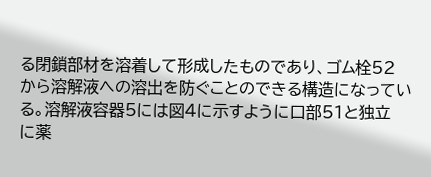る閉鎖部材を溶着して形成したものであり、ゴム栓52
から溶解液への溶出を防ぐことのできる構造になってい
る。溶解液容器5には図4に示すように口部51と独立
に薬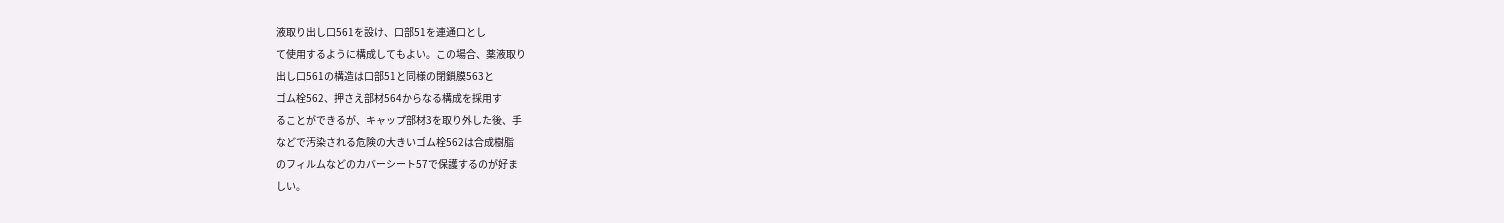液取り出し口561を設け、口部51を連通口とし
て使用するように構成してもよい。この場合、薬液取り
出し口561の構造は口部51と同様の閉鎖膜563と
ゴム栓562、押さえ部材564からなる構成を採用す
ることができるが、キャップ部材3を取り外した後、手
などで汚染される危険の大きいゴム栓562は合成樹脂
のフィルムなどのカバーシート57で保護するのが好ま
しい。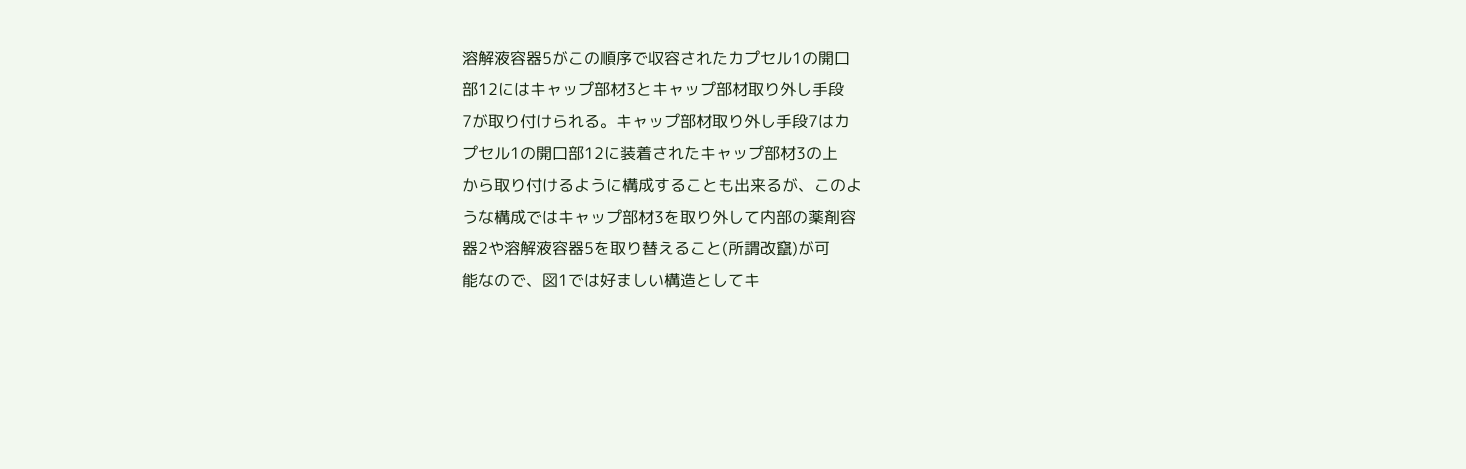溶解液容器5がこの順序で収容されたカプセル1の開口
部12にはキャップ部材3とキャップ部材取り外し手段
7が取り付けられる。キャップ部材取り外し手段7はカ
プセル1の開口部12に装着されたキャップ部材3の上
から取り付けるように構成することも出来るが、このよ
うな構成ではキャップ部材3を取り外して内部の薬剤容
器2や溶解液容器5を取り替えること(所謂改竄)が可
能なので、図1では好ましい構造としてキ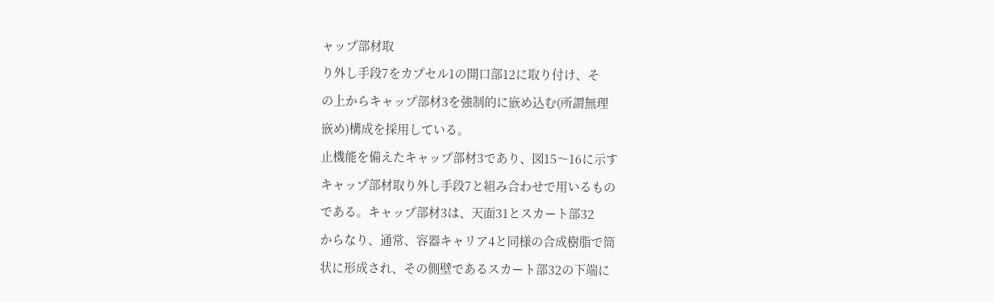ャップ部材取
り外し手段7をカプセル1の開口部12に取り付け、そ
の上からキャップ部材3を強制的に嵌め込む(所謂無理
嵌め)構成を採用している。
止機能を備えたキャップ部材3であり、図15〜16に示す
キャップ部材取り外し手段7と組み合わせで用いるもの
である。キャップ部材3は、天面31とスカート部32
からなり、通常、容器キャリア4と同様の合成樹脂で筒
状に形成され、その側壁であるスカート部32の下端に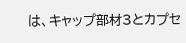は、キャップ部材3とカプセ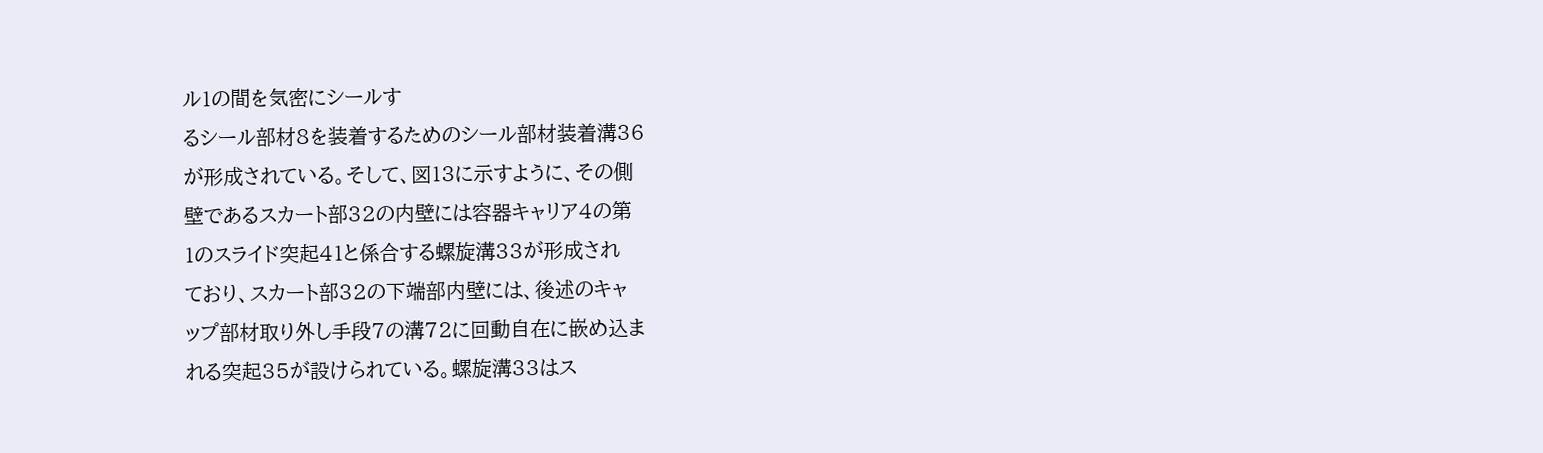ル1の間を気密にシールす
るシール部材8を装着するためのシール部材装着溝36
が形成されている。そして、図13に示すように、その側
壁であるスカート部32の内壁には容器キャリア4の第
1のスライド突起41と係合する螺旋溝33が形成され
ており、スカート部32の下端部内壁には、後述のキャ
ップ部材取り外し手段7の溝72に回動自在に嵌め込ま
れる突起35が設けられている。螺旋溝33はス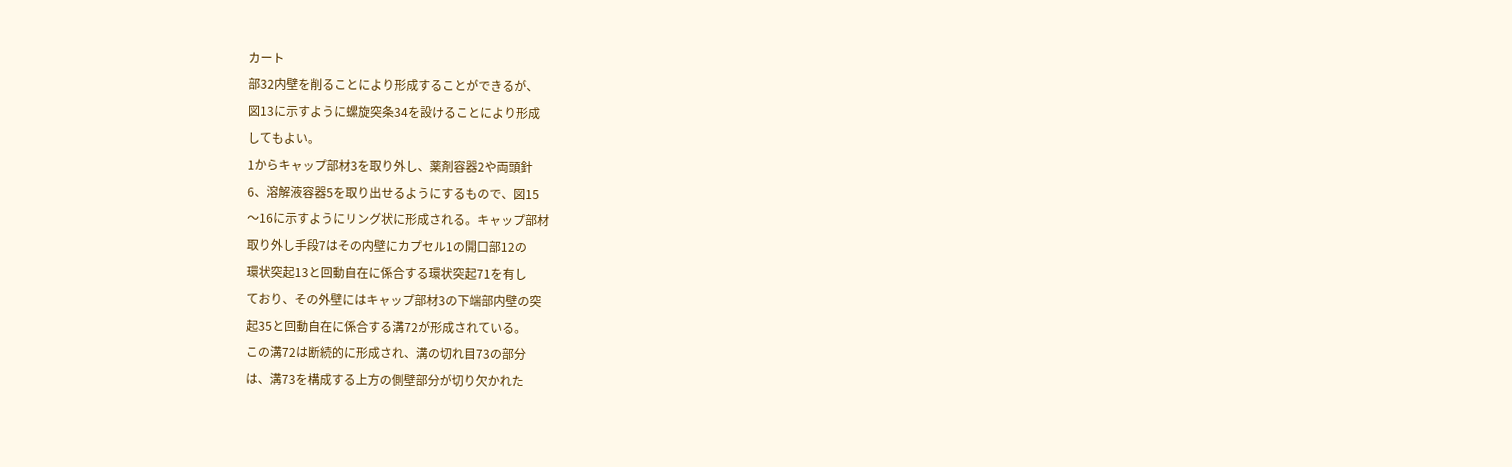カート
部32内壁を削ることにより形成することができるが、
図13に示すように螺旋突条34を設けることにより形成
してもよい。
1からキャップ部材3を取り外し、薬剤容器2や両頭針
6、溶解液容器5を取り出せるようにするもので、図15
〜16に示すようにリング状に形成される。キャップ部材
取り外し手段7はその内壁にカプセル1の開口部12の
環状突起13と回動自在に係合する環状突起71を有し
ており、その外壁にはキャップ部材3の下端部内壁の突
起35と回動自在に係合する溝72が形成されている。
この溝72は断続的に形成され、溝の切れ目73の部分
は、溝73を構成する上方の側壁部分が切り欠かれた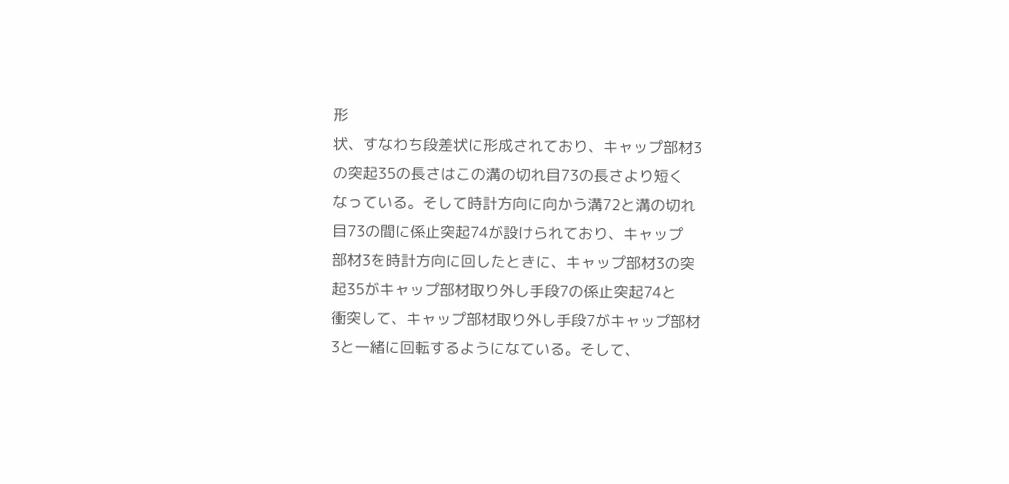形
状、すなわち段差状に形成されており、キャップ部材3
の突起35の長さはこの溝の切れ目73の長さより短く
なっている。そして時計方向に向かう溝72と溝の切れ
目73の間に係止突起74が設けられており、キャップ
部材3を時計方向に回したときに、キャップ部材3の突
起35がキャップ部材取り外し手段7の係止突起74と
衝突して、キャップ部材取り外し手段7がキャップ部材
3と一緒に回転するようになている。そして、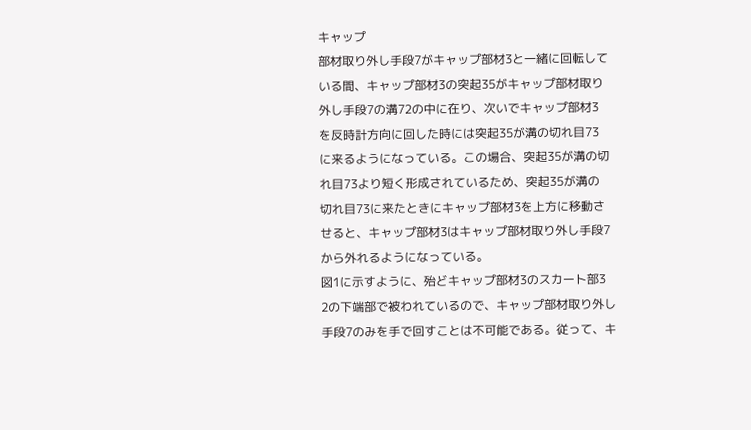キャップ
部材取り外し手段7がキャップ部材3と一緒に回転して
いる間、キャップ部材3の突起35がキャップ部材取り
外し手段7の溝72の中に在り、次いでキャップ部材3
を反時計方向に回した時には突起35が溝の切れ目73
に来るようになっている。この場合、突起35が溝の切
れ目73より短く形成されているため、突起35が溝の
切れ目73に来たときにキャップ部材3を上方に移動さ
せると、キャップ部材3はキャップ部材取り外し手段7
から外れるようになっている。
図1に示すように、殆どキャップ部材3のスカート部3
2の下端部で被われているので、キャップ部材取り外し
手段7のみを手で回すことは不可能である。従って、キ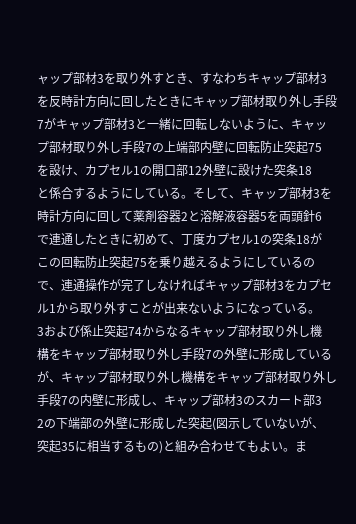ャップ部材3を取り外すとき、すなわちキャップ部材3
を反時計方向に回したときにキャップ部材取り外し手段
7がキャップ部材3と一緒に回転しないように、キャッ
プ部材取り外し手段7の上端部内壁に回転防止突起75
を設け、カプセル1の開口部12外壁に設けた突条18
と係合するようにしている。そして、キャップ部材3を
時計方向に回して薬剤容器2と溶解液容器5を両頭針6
で連通したときに初めて、丁度カプセル1の突条18が
この回転防止突起75を乗り越えるようにしているの
で、連通操作が完了しなければキャップ部材3をカプセ
ル1から取り外すことが出来ないようになっている。
3および係止突起74からなるキャップ部材取り外し機
構をキャップ部材取り外し手段7の外壁に形成している
が、キャップ部材取り外し機構をキャップ部材取り外し
手段7の内壁に形成し、キャップ部材3のスカート部3
2の下端部の外壁に形成した突起(図示していないが、
突起35に相当するもの)と組み合わせてもよい。ま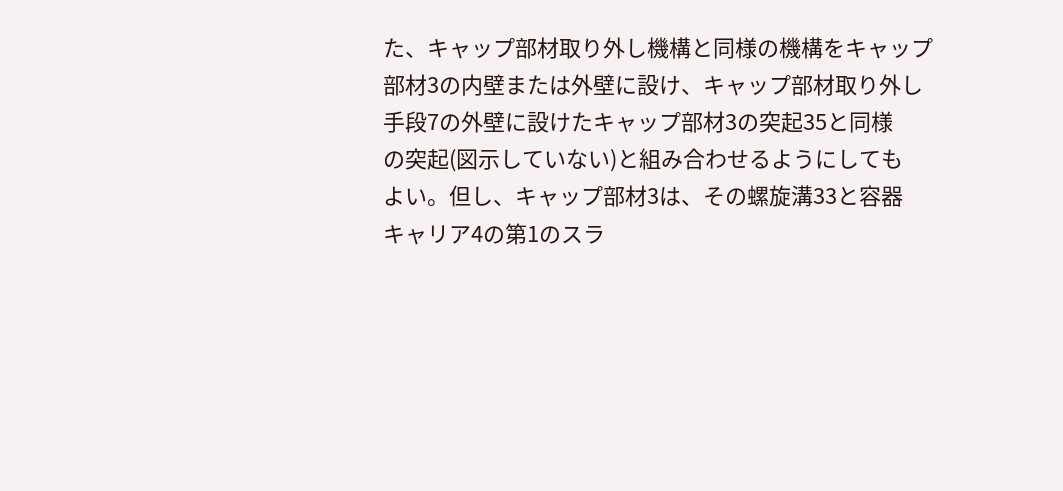た、キャップ部材取り外し機構と同様の機構をキャップ
部材3の内壁または外壁に設け、キャップ部材取り外し
手段7の外壁に設けたキャップ部材3の突起35と同様
の突起(図示していない)と組み合わせるようにしても
よい。但し、キャップ部材3は、その螺旋溝33と容器
キャリア4の第1のスラ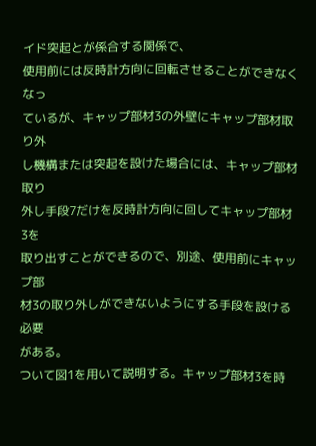イド突起とが係合する関係で、
使用前には反時計方向に回転させることができなくなっ
ているが、キャップ部材3の外壁にキャップ部材取り外
し機構または突起を設けた場合には、キャップ部材取り
外し手段7だけを反時計方向に回してキャップ部材3を
取り出すことができるので、別途、使用前にキャップ部
材3の取り外しができないようにする手段を設ける必要
がある。
ついて図1を用いて説明する。キャップ部材3を時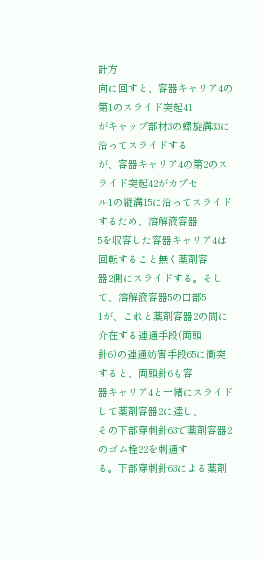計方
向に回すと、容器キャリア4の第1のスライド突起41
がキャップ部材3の螺旋溝33に沿ってスライドする
が、容器キャリア4の第2のスライド突起42がカプセ
ル1の縦溝15に沿ってスライドするため、溶解液容器
5を収容した容器キャリア4は回転すること無く薬剤容
器2側にスライドする。そして、溶解液容器5の口部5
1が、これと薬剤容器2の間に介在する連通手段(両頭
針6)の連通妨害手段65に衝突すると、両頭針6も容
器キャリア4と一緒にスライドして薬剤容器2に達し、
その下部穿刺針63で薬剤容器2のゴム栓22を刺通す
る。下部穿刺針63による薬剤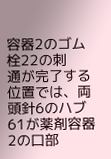容器2のゴム栓22の刺
通が完了する位置では、両頭針6のハブ61が薬剤容器
2の口部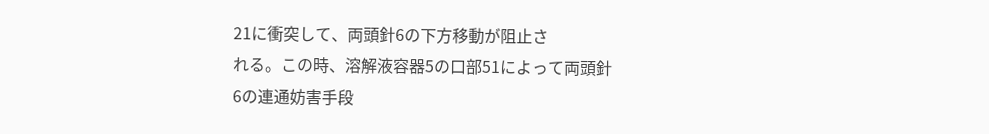21に衝突して、両頭針6の下方移動が阻止さ
れる。この時、溶解液容器5の口部51によって両頭針
6の連通妨害手段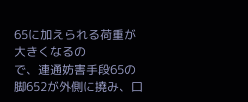65に加えられる荷重が大きくなるの
で、連通妨害手段65の脚652が外側に撓み、口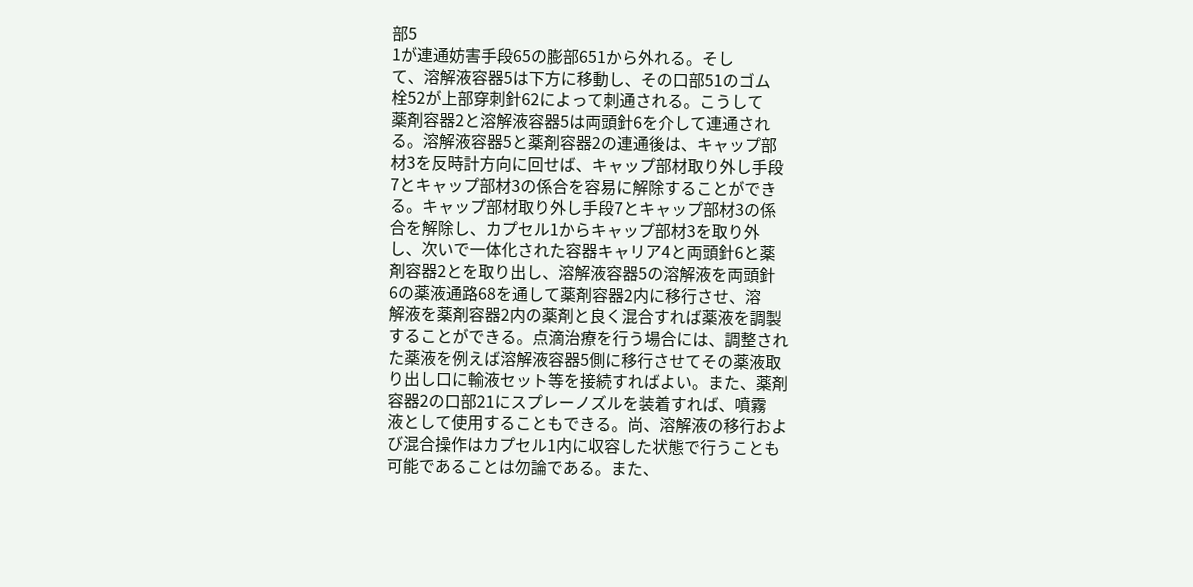部5
1が連通妨害手段65の膨部651から外れる。そし
て、溶解液容器5は下方に移動し、その口部51のゴム
栓52が上部穿刺針62によって刺通される。こうして
薬剤容器2と溶解液容器5は両頭針6を介して連通され
る。溶解液容器5と薬剤容器2の連通後は、キャップ部
材3を反時計方向に回せば、キャップ部材取り外し手段
7とキャップ部材3の係合を容易に解除することができ
る。キャップ部材取り外し手段7とキャップ部材3の係
合を解除し、カプセル1からキャップ部材3を取り外
し、次いで一体化された容器キャリア4と両頭針6と薬
剤容器2とを取り出し、溶解液容器5の溶解液を両頭針
6の薬液通路68を通して薬剤容器2内に移行させ、溶
解液を薬剤容器2内の薬剤と良く混合すれば薬液を調製
することができる。点滴治療を行う場合には、調整され
た薬液を例えば溶解液容器5側に移行させてその薬液取
り出し口に輸液セット等を接続すればよい。また、薬剤
容器2の口部21にスプレーノズルを装着すれば、噴霧
液として使用することもできる。尚、溶解液の移行およ
び混合操作はカプセル1内に収容した状態で行うことも
可能であることは勿論である。また、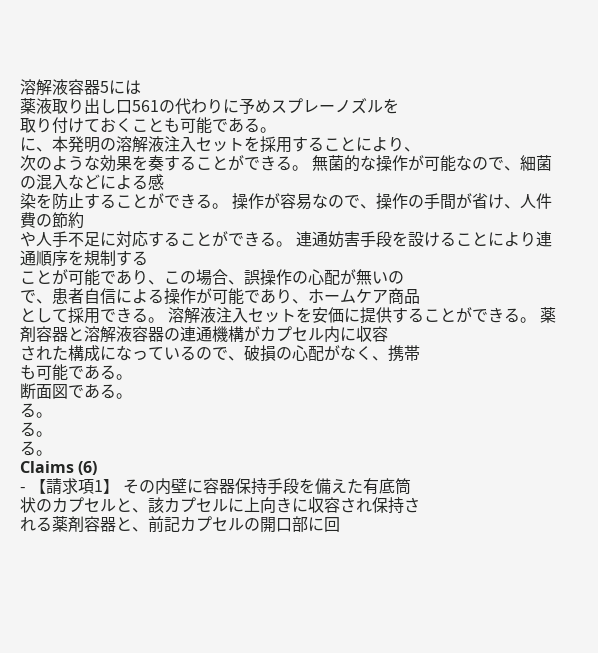溶解液容器5には
薬液取り出し口561の代わりに予めスプレーノズルを
取り付けておくことも可能である。
に、本発明の溶解液注入セットを採用することにより、
次のような効果を奏することができる。 無菌的な操作が可能なので、細菌の混入などによる感
染を防止することができる。 操作が容易なので、操作の手間が省け、人件費の節約
や人手不足に対応することができる。 連通妨害手段を設けることにより連通順序を規制する
ことが可能であり、この場合、誤操作の心配が無いの
で、患者自信による操作が可能であり、ホームケア商品
として採用できる。 溶解液注入セットを安価に提供することができる。 薬剤容器と溶解液容器の連通機構がカプセル内に収容
された構成になっているので、破損の心配がなく、携帯
も可能である。
断面図である。
る。
る。
る。
Claims (6)
- 【請求項1】 その内壁に容器保持手段を備えた有底筒
状のカプセルと、該カプセルに上向きに収容され保持さ
れる薬剤容器と、前記カプセルの開口部に回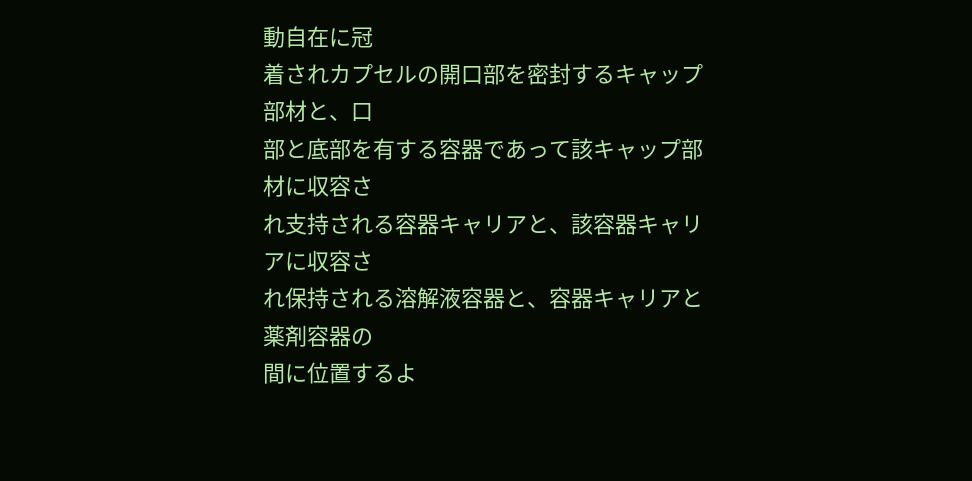動自在に冠
着されカプセルの開口部を密封するキャップ部材と、口
部と底部を有する容器であって該キャップ部材に収容さ
れ支持される容器キャリアと、該容器キャリアに収容さ
れ保持される溶解液容器と、容器キャリアと薬剤容器の
間に位置するよ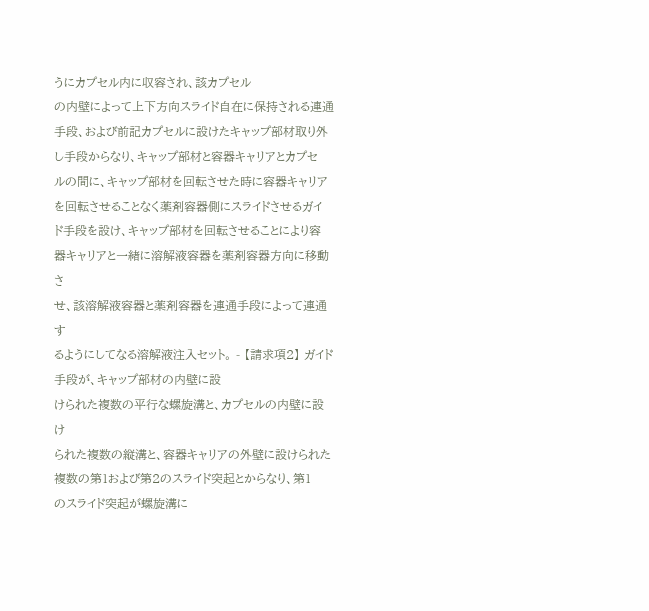うにカプセル内に収容され、該カプセル
の内壁によって上下方向スライド自在に保持される連通
手段、および前記カプセルに設けたキャップ部材取り外
し手段からなり、キャップ部材と容器キャリアとカプセ
ルの間に、キャップ部材を回転させた時に容器キャリア
を回転させることなく薬剤容器側にスライドさせるガイ
ド手段を設け、キャップ部材を回転させることにより容
器キャリアと一緒に溶解液容器を薬剤容器方向に移動さ
せ、該溶解液容器と薬剤容器を連通手段によって連通す
るようにしてなる溶解液注入セット。 - 【請求項2】 ガイド手段が、キャップ部材の内壁に設
けられた複数の平行な螺旋溝と、カプセルの内壁に設け
られた複数の縦溝と、容器キャリアの外壁に設けられた
複数の第1および第2のスライド突起とからなり、第1
のスライド突起が螺旋溝に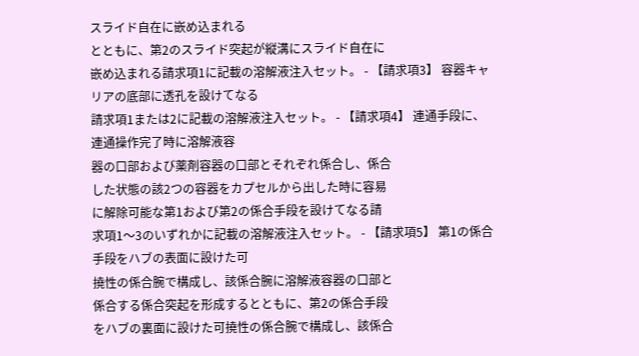スライド自在に嵌め込まれる
とともに、第2のスライド突起が縦溝にスライド自在に
嵌め込まれる請求項1に記載の溶解液注入セット。 - 【請求項3】 容器キャリアの底部に透孔を設けてなる
請求項1または2に記載の溶解液注入セット。 - 【請求項4】 連通手段に、連通操作完了時に溶解液容
器の口部および薬剤容器の口部とそれぞれ係合し、係合
した状態の該2つの容器をカプセルから出した時に容易
に解除可能な第1および第2の係合手段を設けてなる請
求項1〜3のいずれかに記載の溶解液注入セット。 - 【請求項5】 第1の係合手段をハブの表面に設けた可
撓性の係合腕で構成し、該係合腕に溶解液容器の口部と
係合する係合突起を形成するとともに、第2の係合手段
をハブの裏面に設けた可撓性の係合腕で構成し、該係合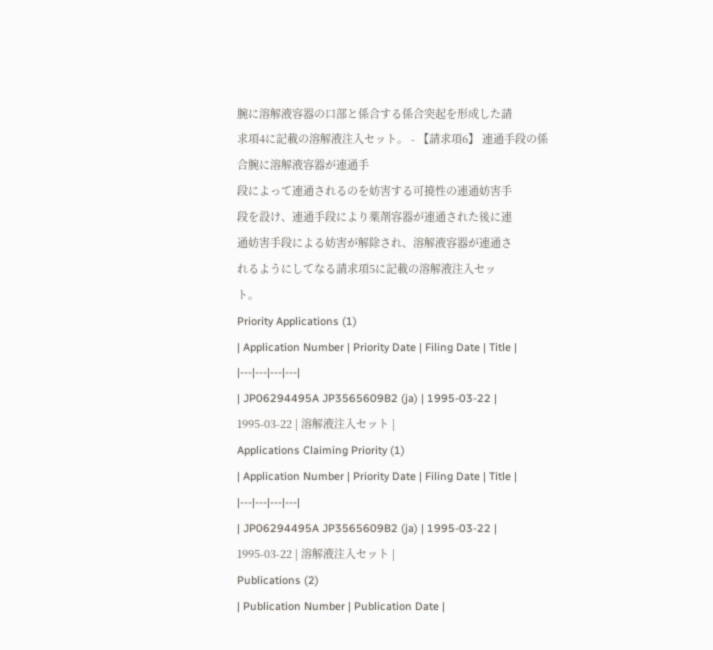腕に溶解液容器の口部と係合する係合突起を形成した請
求項4に記載の溶解液注入セット。 - 【請求項6】 連通手段の係合腕に溶解液容器が連通手
段によって連通されるのを妨害する可撓性の連通妨害手
段を設け、連通手段により薬剤容器が連通された後に連
通妨害手段による妨害が解除され、溶解液容器が連通さ
れるようにしてなる請求項5に記載の溶解液注入セッ
ト。
Priority Applications (1)
| Application Number | Priority Date | Filing Date | Title |
|---|---|---|---|
| JP06294495A JP3565609B2 (ja) | 1995-03-22 | 1995-03-22 | 溶解液注入セット |
Applications Claiming Priority (1)
| Application Number | Priority Date | Filing Date | Title |
|---|---|---|---|
| JP06294495A JP3565609B2 (ja) | 1995-03-22 | 1995-03-22 | 溶解液注入セット |
Publications (2)
| Publication Number | Publication Date |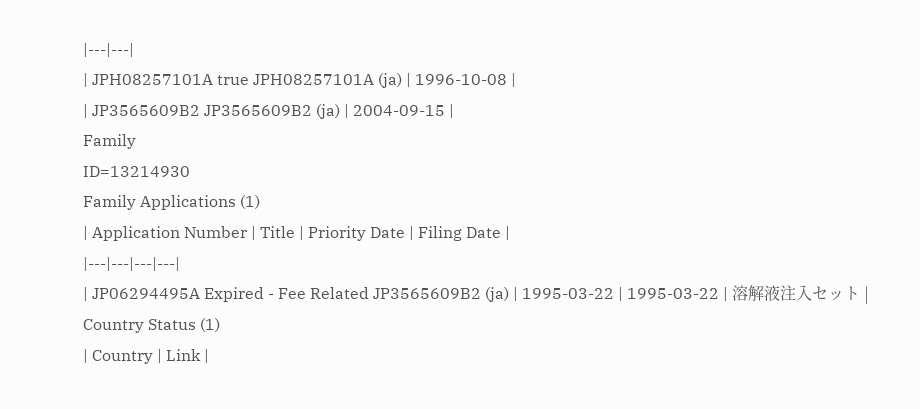|---|---|
| JPH08257101A true JPH08257101A (ja) | 1996-10-08 |
| JP3565609B2 JP3565609B2 (ja) | 2004-09-15 |
Family
ID=13214930
Family Applications (1)
| Application Number | Title | Priority Date | Filing Date |
|---|---|---|---|
| JP06294495A Expired - Fee Related JP3565609B2 (ja) | 1995-03-22 | 1995-03-22 | 溶解液注入セット |
Country Status (1)
| Country | Link |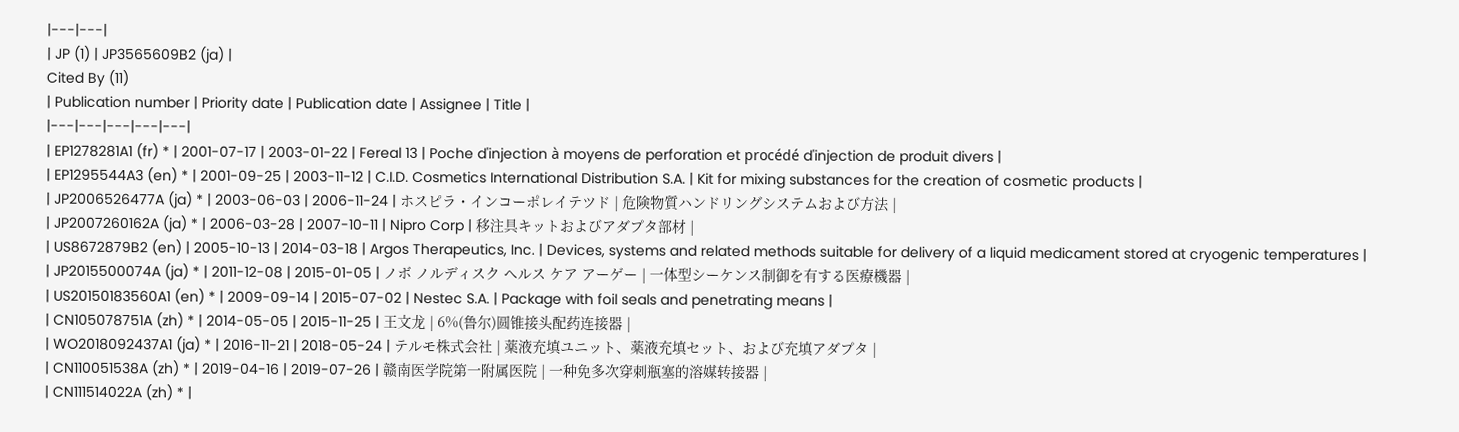|---|---|
| JP (1) | JP3565609B2 (ja) |
Cited By (11)
| Publication number | Priority date | Publication date | Assignee | Title |
|---|---|---|---|---|
| EP1278281A1 (fr) * | 2001-07-17 | 2003-01-22 | Fereal 13 | Poche d'injection à moyens de perforation et procédé d'injection de produit divers |
| EP1295544A3 (en) * | 2001-09-25 | 2003-11-12 | C.I.D. Cosmetics International Distribution S.A. | Kit for mixing substances for the creation of cosmetic products |
| JP2006526477A (ja) * | 2003-06-03 | 2006-11-24 | ホスピラ・インコーポレイテツド | 危険物質ハンドリングシステムおよび方法 |
| JP2007260162A (ja) * | 2006-03-28 | 2007-10-11 | Nipro Corp | 移注具キットおよびアダプタ部材 |
| US8672879B2 (en) | 2005-10-13 | 2014-03-18 | Argos Therapeutics, Inc. | Devices, systems and related methods suitable for delivery of a liquid medicament stored at cryogenic temperatures |
| JP2015500074A (ja) * | 2011-12-08 | 2015-01-05 | ノボ ノルディスク ヘルス ケア アーゲー | 一体型シーケンス制御を有する医療機器 |
| US20150183560A1 (en) * | 2009-09-14 | 2015-07-02 | Nestec S.A. | Package with foil seals and penetrating means |
| CN105078751A (zh) * | 2014-05-05 | 2015-11-25 | 王文龙 | 6%(鲁尔)圆锥接头配药连接器 |
| WO2018092437A1 (ja) * | 2016-11-21 | 2018-05-24 | テルモ株式会社 | 薬液充填ユニット、薬液充填セット、および充填アダプタ |
| CN110051538A (zh) * | 2019-04-16 | 2019-07-26 | 赣南医学院第一附属医院 | 一种免多次穿刺瓶塞的溶媒转接器 |
| CN111514022A (zh) * |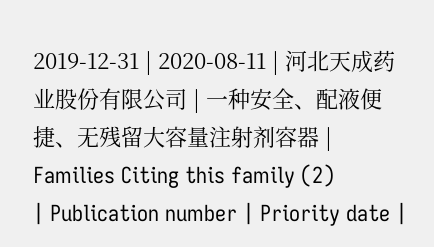2019-12-31 | 2020-08-11 | 河北天成药业股份有限公司 | 一种安全、配液便捷、无残留大容量注射剂容器 |
Families Citing this family (2)
| Publication number | Priority date |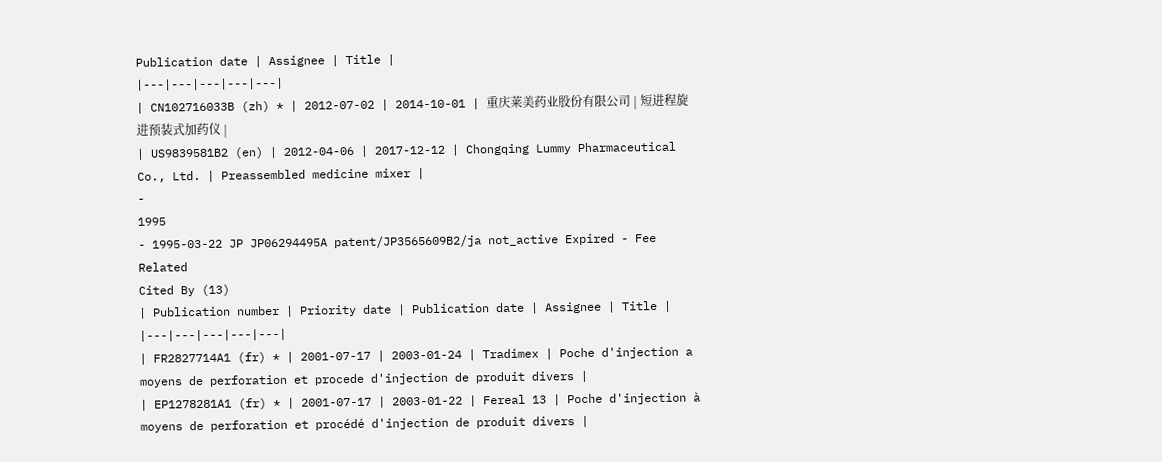Publication date | Assignee | Title |
|---|---|---|---|---|
| CN102716033B (zh) * | 2012-07-02 | 2014-10-01 | 重庆莱美药业股份有限公司 | 短进程旋进预装式加药仪 |
| US9839581B2 (en) | 2012-04-06 | 2017-12-12 | Chongqing Lummy Pharmaceutical Co., Ltd. | Preassembled medicine mixer |
-
1995
- 1995-03-22 JP JP06294495A patent/JP3565609B2/ja not_active Expired - Fee Related
Cited By (13)
| Publication number | Priority date | Publication date | Assignee | Title |
|---|---|---|---|---|
| FR2827714A1 (fr) * | 2001-07-17 | 2003-01-24 | Tradimex | Poche d'injection a moyens de perforation et procede d'injection de produit divers |
| EP1278281A1 (fr) * | 2001-07-17 | 2003-01-22 | Fereal 13 | Poche d'injection à moyens de perforation et procédé d'injection de produit divers |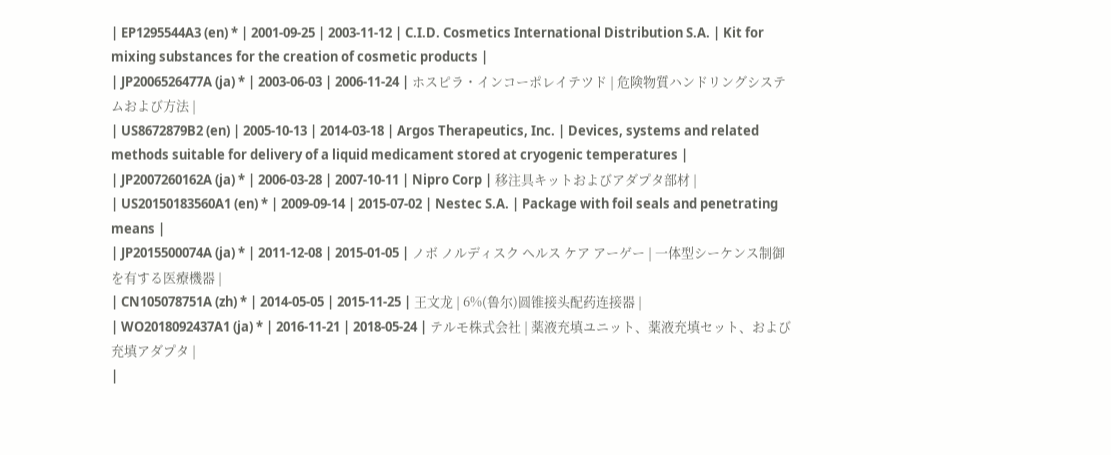| EP1295544A3 (en) * | 2001-09-25 | 2003-11-12 | C.I.D. Cosmetics International Distribution S.A. | Kit for mixing substances for the creation of cosmetic products |
| JP2006526477A (ja) * | 2003-06-03 | 2006-11-24 | ホスピラ・インコーポレイテツド | 危険物質ハンドリングシステムおよび方法 |
| US8672879B2 (en) | 2005-10-13 | 2014-03-18 | Argos Therapeutics, Inc. | Devices, systems and related methods suitable for delivery of a liquid medicament stored at cryogenic temperatures |
| JP2007260162A (ja) * | 2006-03-28 | 2007-10-11 | Nipro Corp | 移注具キットおよびアダプタ部材 |
| US20150183560A1 (en) * | 2009-09-14 | 2015-07-02 | Nestec S.A. | Package with foil seals and penetrating means |
| JP2015500074A (ja) * | 2011-12-08 | 2015-01-05 | ノボ ノルディスク ヘルス ケア アーゲー | 一体型シーケンス制御を有する医療機器 |
| CN105078751A (zh) * | 2014-05-05 | 2015-11-25 | 王文龙 | 6%(鲁尔)圆锥接头配药连接器 |
| WO2018092437A1 (ja) * | 2016-11-21 | 2018-05-24 | テルモ株式会社 | 薬液充填ユニット、薬液充填セット、および充填アダプタ |
|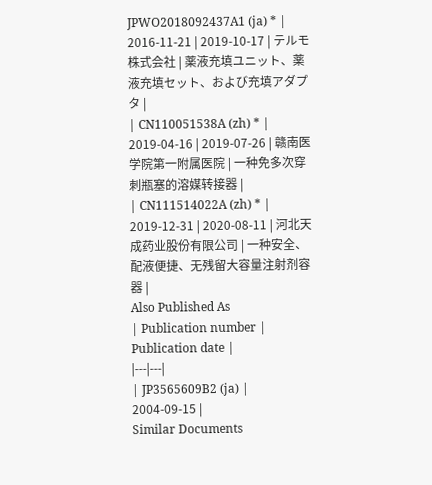JPWO2018092437A1 (ja) * | 2016-11-21 | 2019-10-17 | テルモ株式会社 | 薬液充填ユニット、薬液充填セット、および充填アダプタ |
| CN110051538A (zh) * | 2019-04-16 | 2019-07-26 | 赣南医学院第一附属医院 | 一种免多次穿刺瓶塞的溶媒转接器 |
| CN111514022A (zh) * | 2019-12-31 | 2020-08-11 | 河北天成药业股份有限公司 | 一种安全、配液便捷、无残留大容量注射剂容器 |
Also Published As
| Publication number | Publication date |
|---|---|
| JP3565609B2 (ja) | 2004-09-15 |
Similar Documents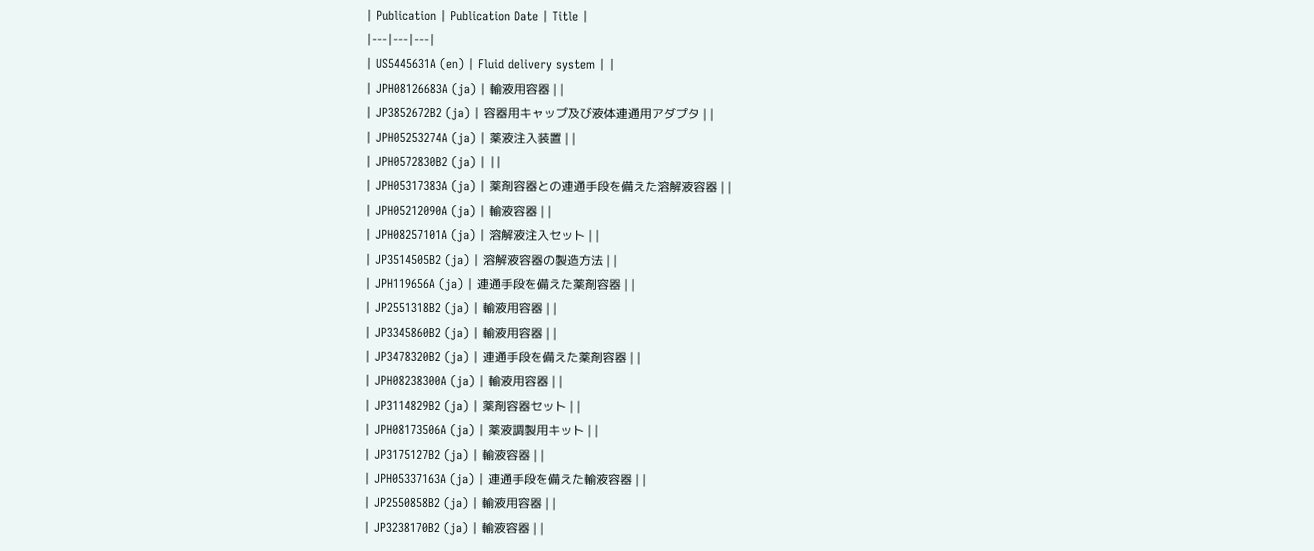| Publication | Publication Date | Title |
|---|---|---|
| US5445631A (en) | Fluid delivery system | |
| JPH08126683A (ja) | 輸液用容器 | |
| JP3852672B2 (ja) | 容器用キャップ及び液体連通用アダプタ | |
| JPH05253274A (ja) | 薬液注入装置 | |
| JPH0572830B2 (ja) | ||
| JPH05317383A (ja) | 薬剤容器との連通手段を備えた溶解液容器 | |
| JPH05212090A (ja) | 輸液容器 | |
| JPH08257101A (ja) | 溶解液注入セット | |
| JP3514505B2 (ja) | 溶解液容器の製造方法 | |
| JPH119656A (ja) | 連通手段を備えた薬剤容器 | |
| JP2551318B2 (ja) | 輸液用容器 | |
| JP3345860B2 (ja) | 輸液用容器 | |
| JP3478320B2 (ja) | 連通手段を備えた薬剤容器 | |
| JPH08238300A (ja) | 輸液用容器 | |
| JP3114829B2 (ja) | 薬剤容器セット | |
| JPH08173506A (ja) | 薬液調製用キット | |
| JP3175127B2 (ja) | 輸液容器 | |
| JPH05337163A (ja) | 連通手段を備えた輸液容器 | |
| JP2550858B2 (ja) | 輸液用容器 | |
| JP3238170B2 (ja) | 輸液容器 | |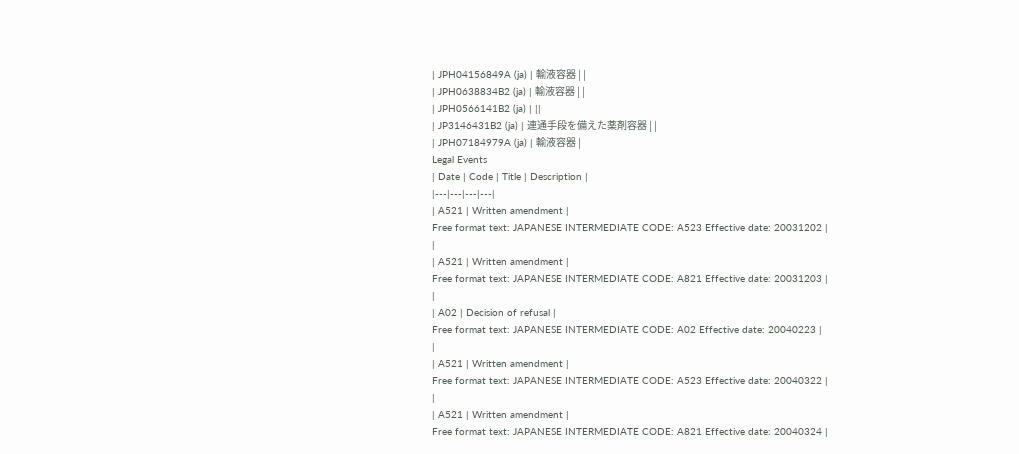| JPH04156849A (ja) | 輸液容器 | |
| JPH0638834B2 (ja) | 輸液容器 | |
| JPH0566141B2 (ja) | ||
| JP3146431B2 (ja) | 連通手段を備えた薬剤容器 | |
| JPH07184979A (ja) | 輸液容器 |
Legal Events
| Date | Code | Title | Description |
|---|---|---|---|
| A521 | Written amendment |
Free format text: JAPANESE INTERMEDIATE CODE: A523 Effective date: 20031202 |
|
| A521 | Written amendment |
Free format text: JAPANESE INTERMEDIATE CODE: A821 Effective date: 20031203 |
|
| A02 | Decision of refusal |
Free format text: JAPANESE INTERMEDIATE CODE: A02 Effective date: 20040223 |
|
| A521 | Written amendment |
Free format text: JAPANESE INTERMEDIATE CODE: A523 Effective date: 20040322 |
|
| A521 | Written amendment |
Free format text: JAPANESE INTERMEDIATE CODE: A821 Effective date: 20040324 |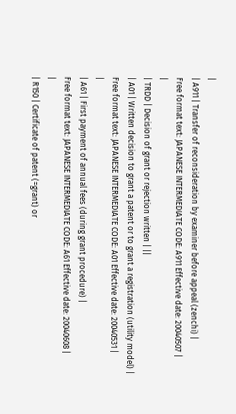|
| A911 | Transfer of reconsideration by examiner before appeal (zenchi) |
Free format text: JAPANESE INTERMEDIATE CODE: A911 Effective date: 20040507 |
|
| TRDD | Decision of grant or rejection written | ||
| A01 | Written decision to grant a patent or to grant a registration (utility model) |
Free format text: JAPANESE INTERMEDIATE CODE: A01 Effective date: 20040531 |
|
| A61 | First payment of annual fees (during grant procedure) |
Free format text: JAPANESE INTERMEDIATE CODE: A61 Effective date: 20040608 |
|
| R150 | Certificate of patent (=grant) or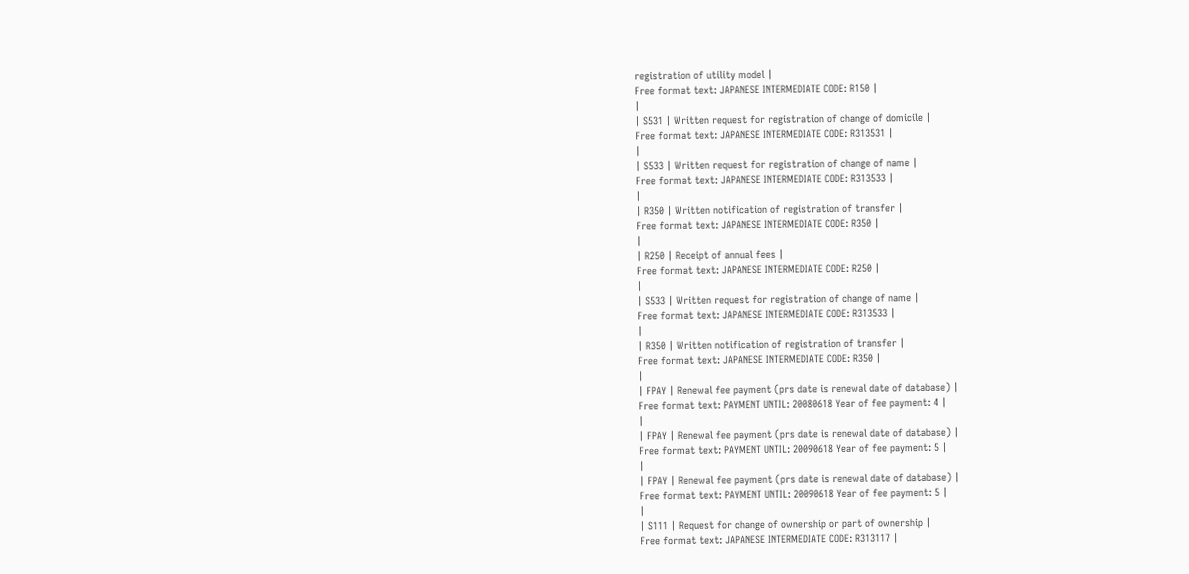registration of utility model |
Free format text: JAPANESE INTERMEDIATE CODE: R150 |
|
| S531 | Written request for registration of change of domicile |
Free format text: JAPANESE INTERMEDIATE CODE: R313531 |
|
| S533 | Written request for registration of change of name |
Free format text: JAPANESE INTERMEDIATE CODE: R313533 |
|
| R350 | Written notification of registration of transfer |
Free format text: JAPANESE INTERMEDIATE CODE: R350 |
|
| R250 | Receipt of annual fees |
Free format text: JAPANESE INTERMEDIATE CODE: R250 |
|
| S533 | Written request for registration of change of name |
Free format text: JAPANESE INTERMEDIATE CODE: R313533 |
|
| R350 | Written notification of registration of transfer |
Free format text: JAPANESE INTERMEDIATE CODE: R350 |
|
| FPAY | Renewal fee payment (prs date is renewal date of database) |
Free format text: PAYMENT UNTIL: 20080618 Year of fee payment: 4 |
|
| FPAY | Renewal fee payment (prs date is renewal date of database) |
Free format text: PAYMENT UNTIL: 20090618 Year of fee payment: 5 |
|
| FPAY | Renewal fee payment (prs date is renewal date of database) |
Free format text: PAYMENT UNTIL: 20090618 Year of fee payment: 5 |
|
| S111 | Request for change of ownership or part of ownership |
Free format text: JAPANESE INTERMEDIATE CODE: R313117 |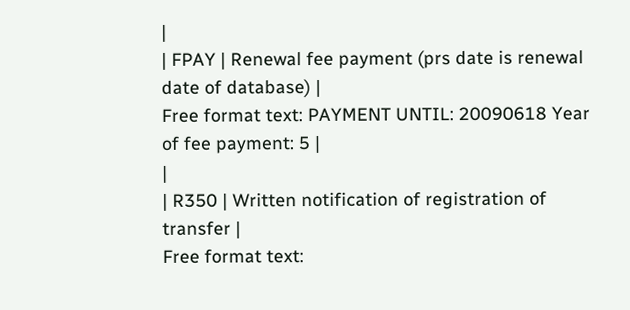|
| FPAY | Renewal fee payment (prs date is renewal date of database) |
Free format text: PAYMENT UNTIL: 20090618 Year of fee payment: 5 |
|
| R350 | Written notification of registration of transfer |
Free format text: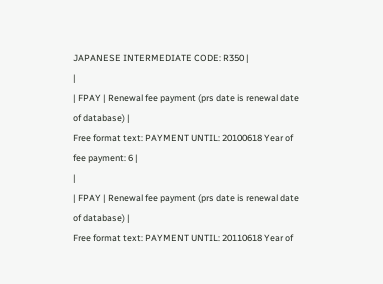JAPANESE INTERMEDIATE CODE: R350 |
|
| FPAY | Renewal fee payment (prs date is renewal date of database) |
Free format text: PAYMENT UNTIL: 20100618 Year of fee payment: 6 |
|
| FPAY | Renewal fee payment (prs date is renewal date of database) |
Free format text: PAYMENT UNTIL: 20110618 Year of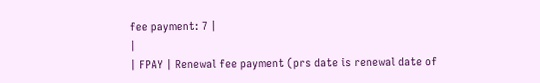fee payment: 7 |
|
| FPAY | Renewal fee payment (prs date is renewal date of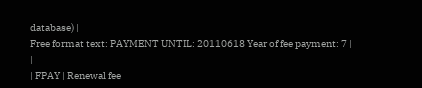database) |
Free format text: PAYMENT UNTIL: 20110618 Year of fee payment: 7 |
|
| FPAY | Renewal fee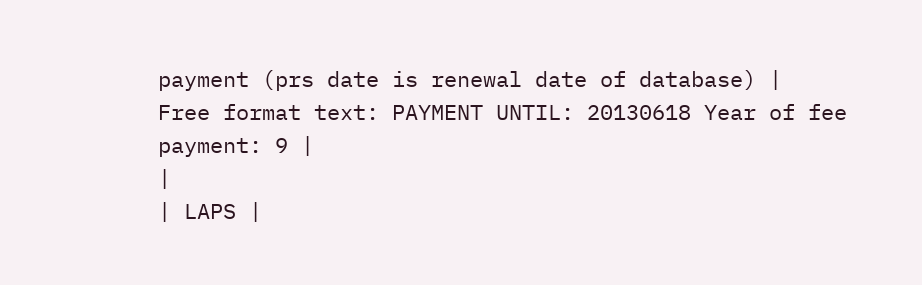payment (prs date is renewal date of database) |
Free format text: PAYMENT UNTIL: 20130618 Year of fee payment: 9 |
|
| LAPS |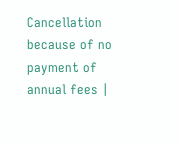Cancellation because of no payment of annual fees |